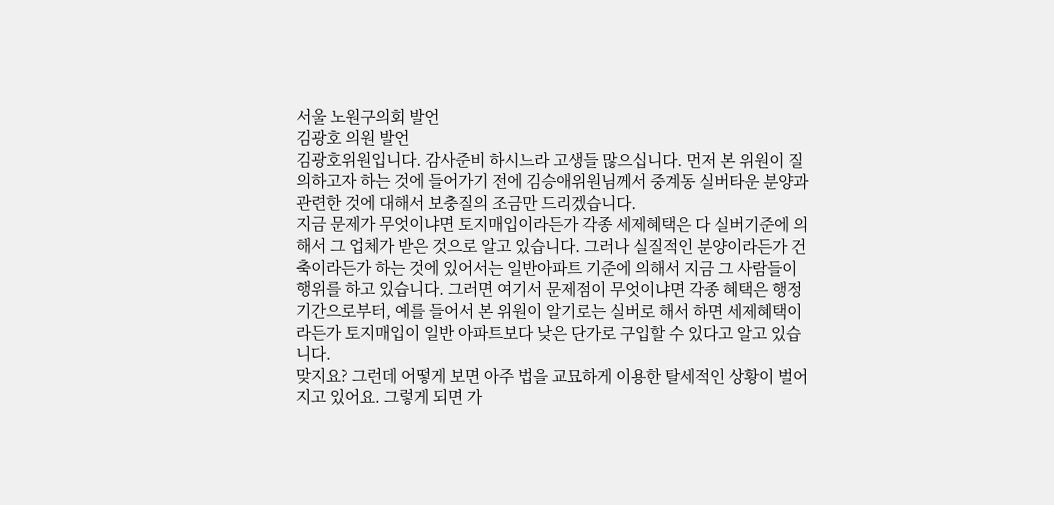서울 노원구의회 발언
김광호 의원 발언
김광호위원입니다. 감사준비 하시느라 고생들 많으십니다. 먼저 본 위원이 질의하고자 하는 것에 들어가기 전에 김승애위원님께서 중계동 실버타운 분양과 관련한 것에 대해서 보충질의 조금만 드리겠습니다.
지금 문제가 무엇이냐면 토지매입이라든가 각종 세제혜택은 다 실버기준에 의해서 그 업체가 받은 것으로 알고 있습니다. 그러나 실질적인 분양이라든가 건축이라든가 하는 것에 있어서는 일반아파트 기준에 의해서 지금 그 사람들이 행위를 하고 있습니다. 그러면 여기서 문제점이 무엇이냐면 각종 혜택은 행정기간으로부터, 예를 들어서 본 위원이 알기로는 실버로 해서 하면 세제혜택이라든가 토지매입이 일반 아파트보다 낮은 단가로 구입할 수 있다고 알고 있습니다.
맞지요? 그런데 어떻게 보면 아주 법을 교묘하게 이용한 탈세적인 상황이 벌어지고 있어요. 그렇게 되면 가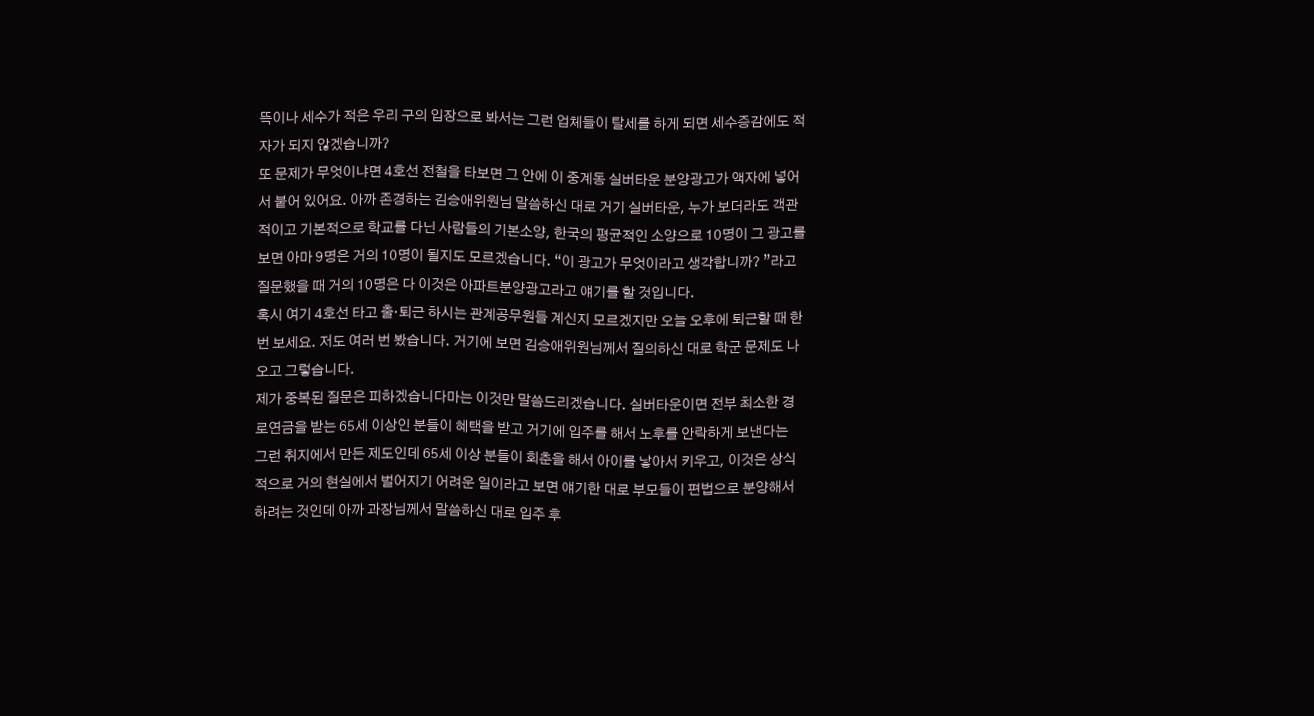뜩이나 세수가 적은 우리 구의 입장으로 봐서는 그런 업체들이 탈세를 하게 되면 세수증감에도 적자가 되지 않겠습니까?
또 문제가 무엇이냐면 4호선 전철을 타보면 그 안에 이 중계동 실버타운 분양광고가 액자에 넣어서 붙어 있어요. 아까 존경하는 김승애위원님 말씀하신 대로 거기 실버타운, 누가 보더라도 객관적이고 기본적으로 학교를 다닌 사람들의 기본소양, 한국의 평균적인 소양으로 10명이 그 광고를 보면 아마 9명은 거의 10명이 될지도 모르겠습니다. “이 광고가 무엇이라고 생각합니까? ”라고 질문했을 때 거의 10명은 다 이것은 아파트분양광고라고 얘기를 할 것입니다.
혹시 여기 4호선 타고 출·퇴근 하시는 관계공무원들 계신지 모르겠지만 오늘 오후에 퇴근할 때 한번 보세요. 저도 여러 번 봤습니다. 거기에 보면 김승애위원님께서 질의하신 대로 학군 문제도 나오고 그렇습니다.
제가 중복된 질문은 피하겠습니다마는 이것만 말씀드리겠습니다. 실버타운이면 전부 최소한 경로연금을 받는 65세 이상인 분들이 혜택을 받고 거기에 입주를 해서 노후를 안락하게 보낸다는 그런 취지에서 만든 제도인데 65세 이상 분들이 회춘을 해서 아이를 낳아서 키우고, 이것은 상식적으로 거의 현실에서 벌어지기 어려운 일이라고 보면 얘기한 대로 부모들이 편법으로 분양해서 하려는 것인데 아까 과장님께서 말씀하신 대로 입주 후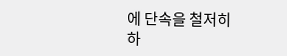에 단속을 철저히 하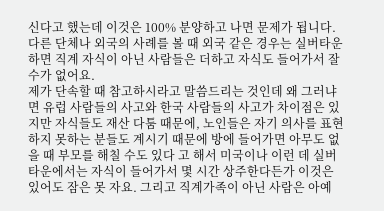신다고 했는데 이것은 100% 분양하고 나면 문제가 됩니다. 다른 단체나 외국의 사례를 볼 때 외국 같은 경우는 실버타운 하면 직계 자식이 아닌 사람들은 더하고 자식도 들어가서 잘 수가 없어요.
제가 단속할 때 참고하시라고 말씀드리는 것인데 왜 그러냐면 유럽 사람들의 사고와 한국 사람들의 사고가 차이점은 있지만 자식들도 재산 다툼 때문에, 노인들은 자기 의사를 표현하지 못하는 분들도 계시기 때문에 방에 들어가면 아무도 없을 때 부모를 해칠 수도 있다 고 해서 미국이나 이런 데 실버타운에서는 자식이 들어가서 몇 시간 상주한다든가 이것은 있어도 잠은 못 자요. 그리고 직계가족이 아닌 사람은 아예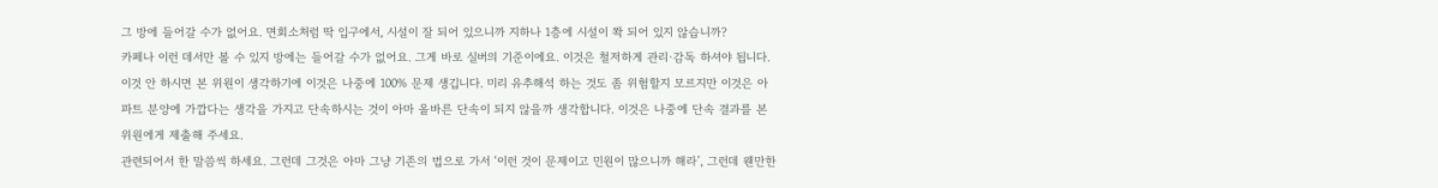그 방에 들어갈 수가 없어요. 면회소처럼 딱 입구에서, 시설이 잘 되어 있으니까 지하나 1층에 시설이 쫙 되어 있지 않습니까?
카페나 이런 데서만 볼 수 있지 방에는 들어갈 수가 없어요. 그게 바로 실버의 기준이에요. 이것은 철저하게 관리·감독 하셔야 됩니다.
이것 안 하시면 본 위원이 생각하기에 이것은 나중에 100% 문제 생깁니다. 미리 유추해석 하는 것도 좀 위험할지 모르지만 이것은 아파트 분양에 가깝다는 생각을 가지고 단속하시는 것이 아마 올바른 단속이 되지 않을까 생각합니다. 이것은 나중에 단속 결과를 본 위원에게 제출해 주세요.
관련되어서 한 말씀씩 하세요. 그런데 그것은 아마 그냥 기존의 법으로 가서 ‘이런 것이 문제이고 민원이 많으니까 해라’, 그런데 웬만한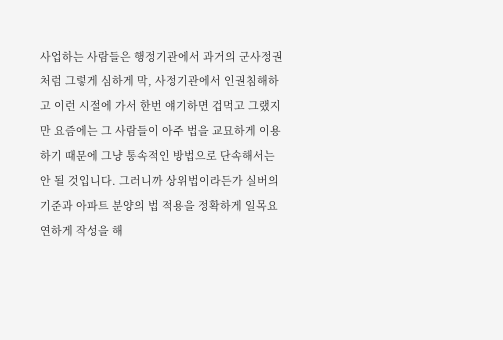사업하는 사람들은 행정기관에서 과거의 군사정권처럼 그렇게 심하게 막, 사정기관에서 인권침해하고 이런 시절에 가서 한번 얘기하면 겁먹고 그랬지만 요즘에는 그 사람들이 아주 법을 교묘하게 이용하기 때문에 그냥 통속적인 방법으로 단속해서는 안 될 것입니다. 그러니까 상위법이라든가 실버의 기준과 아파트 분양의 법 적용을 정확하게 일목요연하게 작성을 해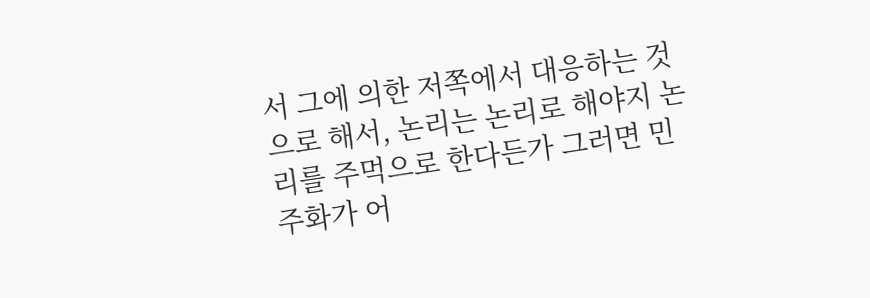서 그에 의한 저쪽에서 대응하는 것으로 해서, 논리는 논리로 해야지 논리를 주먹으로 한다든가 그러면 민주화가 어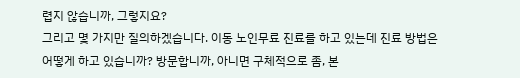렵지 않습니까, 그렇지요?
그리고 몇 가지만 질의하겠습니다. 이동 노인무료 진료를 하고 있는데 진료 방법은 어떻게 하고 있습니까? 방문합니까, 아니면 구체적으로 좀, 본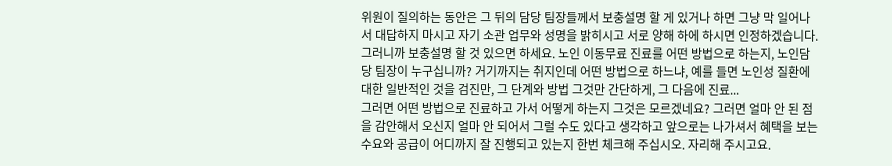위원이 질의하는 동안은 그 뒤의 담당 팀장들께서 보충설명 할 게 있거나 하면 그냥 막 일어나서 대답하지 마시고 자기 소관 업무와 성명을 밝히시고 서로 양해 하에 하시면 인정하겠습니다.
그러니까 보충설명 할 것 있으면 하세요. 노인 이동무료 진료를 어떤 방법으로 하는지, 노인담당 팀장이 누구십니까? 거기까지는 취지인데 어떤 방법으로 하느냐, 예를 들면 노인성 질환에 대한 일반적인 것을 검진만, 그 단계와 방법 그것만 간단하게, 그 다음에 진료...
그러면 어떤 방법으로 진료하고 가서 어떻게 하는지 그것은 모르겠네요? 그러면 얼마 안 된 점을 감안해서 오신지 얼마 안 되어서 그럴 수도 있다고 생각하고 앞으로는 나가셔서 혜택을 보는 수요와 공급이 어디까지 잘 진행되고 있는지 한번 체크해 주십시오. 자리해 주시고요.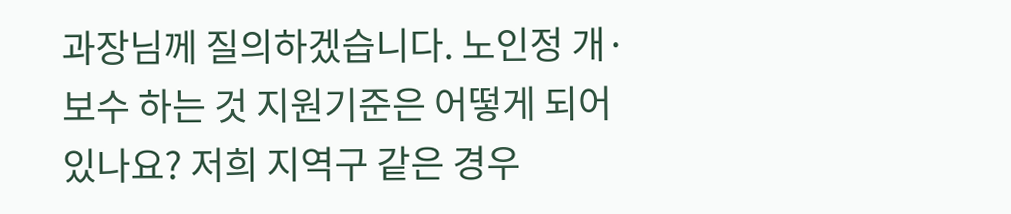과장님께 질의하겠습니다. 노인정 개·보수 하는 것 지원기준은 어떻게 되어 있나요? 저희 지역구 같은 경우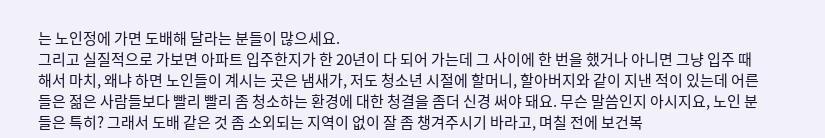는 노인정에 가면 도배해 달라는 분들이 많으세요.
그리고 실질적으로 가보면 아파트 입주한지가 한 20년이 다 되어 가는데 그 사이에 한 번을 했거나 아니면 그냥 입주 때 해서 마치, 왜냐 하면 노인들이 계시는 곳은 냄새가, 저도 청소년 시절에 할머니, 할아버지와 같이 지낸 적이 있는데 어른들은 젊은 사람들보다 빨리 빨리 좀 청소하는 환경에 대한 청결을 좀더 신경 써야 돼요. 무슨 말씀인지 아시지요, 노인 분들은 특히? 그래서 도배 같은 것 좀 소외되는 지역이 없이 잘 좀 챙겨주시기 바라고, 며칠 전에 보건복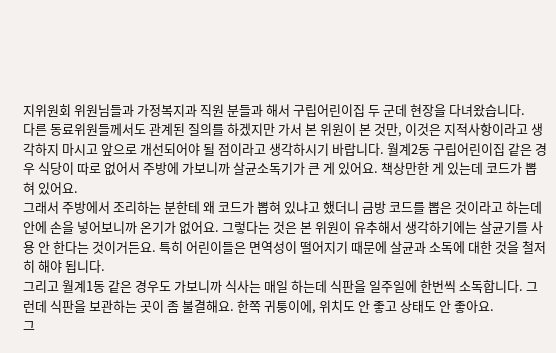지위원회 위원님들과 가정복지과 직원 분들과 해서 구립어린이집 두 군데 현장을 다녀왔습니다.
다른 동료위원들께서도 관계된 질의를 하겠지만 가서 본 위원이 본 것만, 이것은 지적사항이라고 생각하지 마시고 앞으로 개선되어야 될 점이라고 생각하시기 바랍니다. 월계2동 구립어린이집 같은 경우 식당이 따로 없어서 주방에 가보니까 살균소독기가 큰 게 있어요. 책상만한 게 있는데 코드가 뽑혀 있어요.
그래서 주방에서 조리하는 분한테 왜 코드가 뽑혀 있냐고 했더니 금방 코드를 뽑은 것이라고 하는데 안에 손을 넣어보니까 온기가 없어요. 그렇다는 것은 본 위원이 유추해서 생각하기에는 살균기를 사용 안 한다는 것이거든요. 특히 어린이들은 면역성이 떨어지기 때문에 살균과 소독에 대한 것을 철저히 해야 됩니다.
그리고 월계1동 같은 경우도 가보니까 식사는 매일 하는데 식판을 일주일에 한번씩 소독합니다. 그런데 식판을 보관하는 곳이 좀 불결해요. 한쪽 귀퉁이에, 위치도 안 좋고 상태도 안 좋아요.
그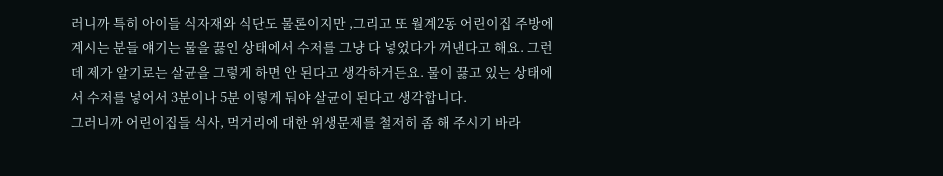러니까 특히 아이들 식자재와 식단도 물론이지만 ,그리고 또 월계2동 어린이집 주방에 계시는 분들 얘기는 물을 끓인 상태에서 수저를 그냥 다 넣었다가 꺼낸다고 해요. 그런데 제가 알기로는 살균을 그렇게 하면 안 된다고 생각하거든요. 물이 끓고 있는 상태에서 수저를 넣어서 3분이나 5분 이렇게 둬야 살균이 된다고 생각합니다.
그러니까 어린이집들 식사, 먹거리에 대한 위생문제를 철저히 좀 해 주시기 바라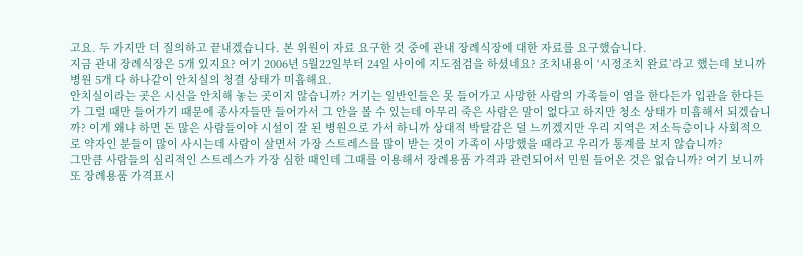고요. 두 가지만 더 질의하고 끝내겠습니다. 본 위원이 자료 요구한 것 중에 관내 장례식장에 대한 자료를 요구했습니다.
지금 관내 장례식장은 5개 있지요? 여기 2006년 5월22일부터 24일 사이에 지도점검을 하셨네요? 조치내용이 ‘시정조치 완료’라고 했는데 보니까 병원 5개 다 하나같이 안치실의 청결 상태가 미흡해요.
안치실이라는 곳은 시신을 안치해 놓는 곳이지 않습니까? 거기는 일반인들은 못 들어가고 사망한 사람의 가족들이 염을 한다든가 입관을 한다든가 그럴 때만 들어가기 때문에 종사자들만 들어가서 그 안을 볼 수 있는데 아무리 죽은 사람은 말이 없다고 하지만 청소 상태가 미흡해서 되겠습니까? 이게 왜냐 하면 돈 많은 사람들이야 시설이 잘 된 병원으로 가서 하니까 상대적 박탈감은 덜 느끼겠지만 우리 지역은 저소득층이나 사회적으로 약자인 분들이 많이 사시는데 사람이 살면서 가장 스트레스를 많이 받는 것이 가족이 사망했을 때라고 우리가 통계를 보지 않습니까?
그만큼 사람들의 심리적인 스트레스가 가장 심한 때인데 그때를 이용해서 장례용품 가격과 관련되어서 민원 들어온 것은 없습니까? 여기 보니까 또 장례용품 가격표시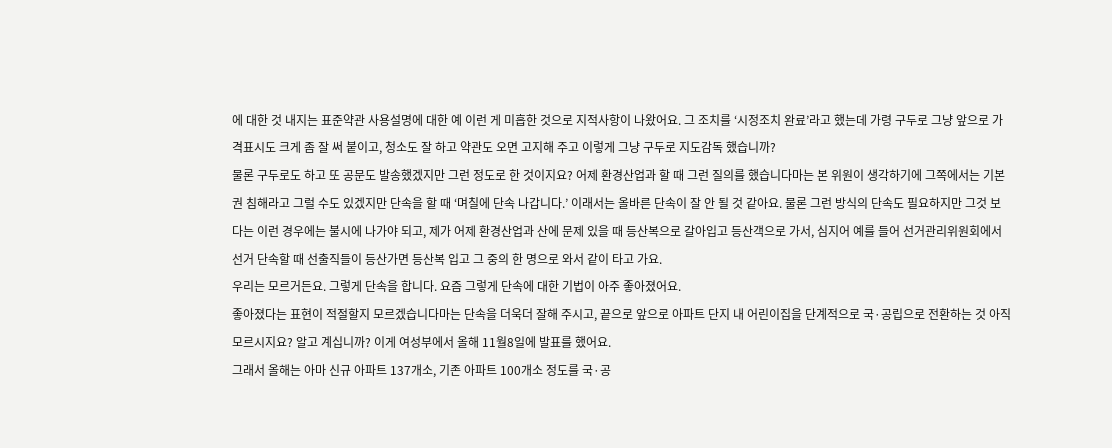에 대한 것 내지는 표준약관 사용설명에 대한 예 이런 게 미흡한 것으로 지적사항이 나왔어요. 그 조치를 ‘시정조치 완료’라고 했는데 가령 구두로 그냥 앞으로 가격표시도 크게 좀 잘 써 붙이고, 청소도 잘 하고 약관도 오면 고지해 주고 이렇게 그냥 구두로 지도감독 했습니까?
물론 구두로도 하고 또 공문도 발송했겠지만 그런 정도로 한 것이지요? 어제 환경산업과 할 때 그런 질의를 했습니다마는 본 위원이 생각하기에 그쪽에서는 기본권 침해라고 그럴 수도 있겠지만 단속을 할 때 ‘며칠에 단속 나갑니다.’ 이래서는 올바른 단속이 잘 안 될 것 같아요. 물론 그런 방식의 단속도 필요하지만 그것 보다는 이런 경우에는 불시에 나가야 되고, 제가 어제 환경산업과 산에 문제 있을 때 등산복으로 갈아입고 등산객으로 가서, 심지어 예를 들어 선거관리위원회에서 선거 단속할 때 선출직들이 등산가면 등산복 입고 그 중의 한 명으로 와서 같이 타고 가요.
우리는 모르거든요. 그렇게 단속을 합니다. 요즘 그렇게 단속에 대한 기법이 아주 좋아졌어요.
좋아졌다는 표현이 적절할지 모르겠습니다마는 단속을 더욱더 잘해 주시고, 끝으로 앞으로 아파트 단지 내 어린이집을 단계적으로 국·공립으로 전환하는 것 아직 모르시지요? 알고 계십니까? 이게 여성부에서 올해 11월8일에 발표를 했어요.
그래서 올해는 아마 신규 아파트 137개소, 기존 아파트 100개소 정도를 국·공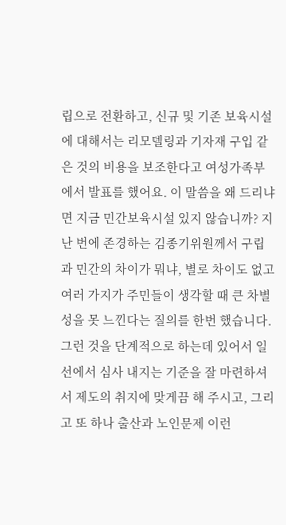립으로 전환하고, 신규 및 기존 보육시설에 대해서는 리모델링과 기자재 구입 같은 것의 비용을 보조한다고 여성가족부에서 발표를 했어요. 이 말씀을 왜 드리냐면 지금 민간보육시설 있지 않습니까? 지난 번에 존경하는 김종기위원께서 구립과 민간의 차이가 뭐냐, 별로 차이도 없고 여러 가지가 주민들이 생각할 때 큰 차별성을 못 느낀다는 질의를 한번 했습니다.
그런 것을 단계적으로 하는데 있어서 일선에서 심사 내지는 기준을 잘 마련하셔서 제도의 취지에 맞게끔 해 주시고, 그리고 또 하나 출산과 노인문제 이런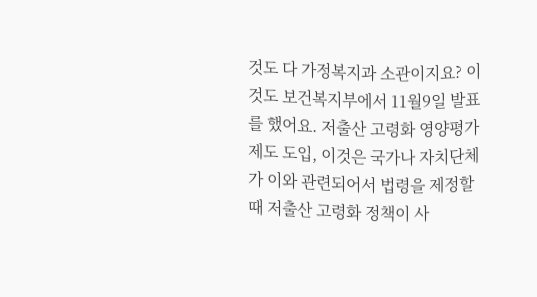것도 다 가정복지과 소관이지요? 이것도 보건복지부에서 11월9일 발표를 했어요. 저출산 고령화 영양평가제도 도입, 이것은 국가나 자치단체가 이와 관련되어서 법령을 제정할 때 저출산 고령화 정책이 사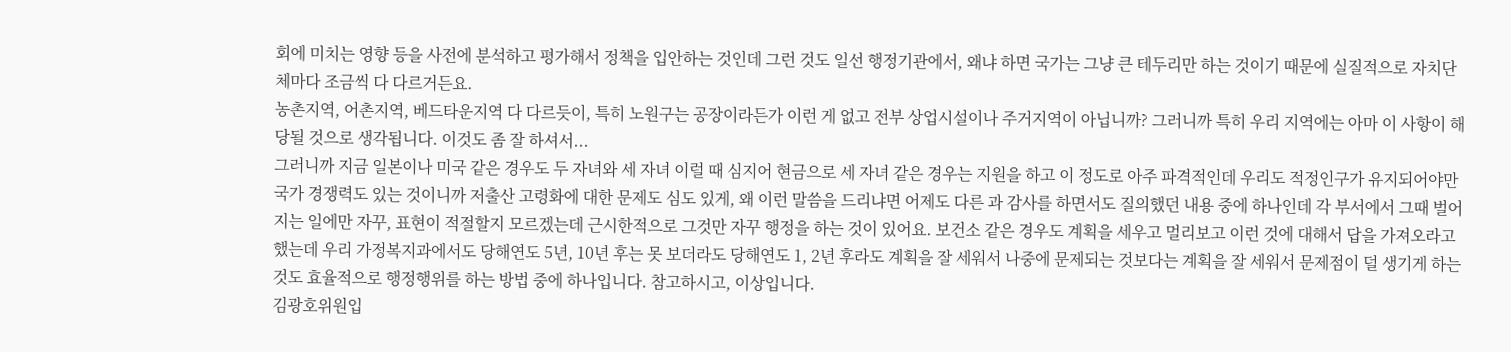회에 미치는 영향 등을 사전에 분석하고 평가해서 정책을 입안하는 것인데 그런 것도 일선 행정기관에서, 왜냐 하면 국가는 그냥 큰 테두리만 하는 것이기 때문에 실질적으로 자치단체마다 조금씩 다 다르거든요.
농촌지역, 어촌지역, 베드타운지역 다 다르듯이, 특히 노원구는 공장이라든가 이런 게 없고 전부 상업시설이나 주거지역이 아닙니까? 그러니까 특히 우리 지역에는 아마 이 사항이 해당될 것으로 생각됩니다. 이것도 좀 잘 하셔서...
그러니까 지금 일본이나 미국 같은 경우도 두 자녀와 세 자녀 이럴 때 심지어 현금으로 세 자녀 같은 경우는 지원을 하고 이 정도로 아주 파격적인데 우리도 적정인구가 유지되어야만 국가 경쟁력도 있는 것이니까 저출산 고령화에 대한 문제도 심도 있게, 왜 이런 말씀을 드리냐면 어제도 다른 과 감사를 하면서도 질의했던 내용 중에 하나인데 각 부서에서 그때 벌어지는 일에만 자꾸, 표현이 적절할지 모르겠는데 근시한적으로 그것만 자꾸 행정을 하는 것이 있어요. 보건소 같은 경우도 계획을 세우고 멀리보고 이런 것에 대해서 답을 가져오라고 했는데 우리 가정복지과에서도 당해연도 5년, 10년 후는 못 보더라도 당해연도 1, 2년 후라도 계획을 잘 세워서 나중에 문제되는 것보다는 계획을 잘 세워서 문제점이 덜 생기게 하는 것도 효율적으로 행정행위를 하는 방법 중에 하나입니다. 참고하시고, 이상입니다.
김광호위원입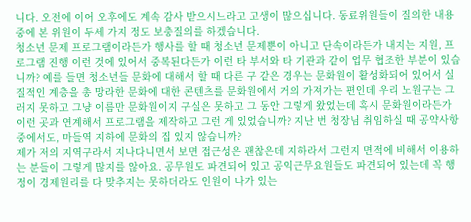니다. 오전에 이어 오후에도 계속 감사 받으시느라고 고생이 많으십니다. 동료위원들이 질의한 내용 중에 본 위원이 두세 가지 정도 보충질의를 하겠습니다.
청소년 문제 프로그램이라든가 행사를 할 때 청소년 문제뿐이 아니고 단속이라든가 내지는 지원, 프로그램 진행 이런 것에 있어서 중복된다든가 이런 타 부서와 타 기관과 같이 업무 협조한 부분이 있습니까? 예를 들면 청소년들 문화에 대해서 할 때 다른 구 같은 경우는 문화원이 활성화되어 있어서 실질적인 계층을 총 망라한 문화에 대한 콘텐츠를 문화원에서 거의 가져가는 편인데 우리 노원구는 그러지 못하고 그냥 이름만 문화원이지 구실은 못하고 그 동안 그렇게 왔었는데 혹시 문화원이라든가 이런 곳과 연계해서 프로그램을 제작하고 그런 게 있었습니까? 지난 번 청장님 취임하실 때 공약사항 중에서도, 마들역 지하에 문화의 집 있지 않습니까?
제가 저의 지역구라서 지나다니면서 보면 접근성은 괜찮은데 지하라서 그런지 면적에 비해서 이용하는 분들이 그렇게 많지를 않아요. 공무원도 파견되어 있고 공익근무요원들도 파견되어 있는데 꼭 행정이 경제원리를 다 맞추지는 못하더라도 인원이 나가 있는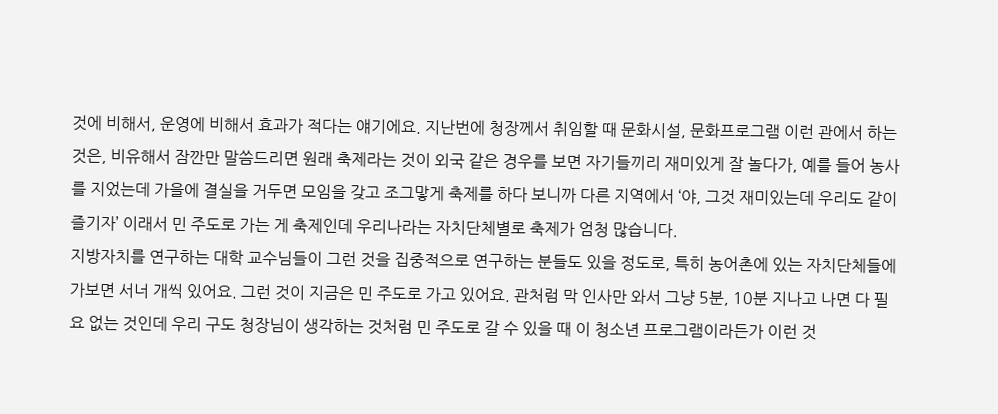것에 비해서, 운영에 비해서 효과가 적다는 얘기에요. 지난번에 청장께서 취임할 때 문화시설, 문화프로그램 이런 관에서 하는 것은, 비유해서 잠깐만 말씀드리면 원래 축제라는 것이 외국 같은 경우를 보면 자기들끼리 재미있게 잘 놀다가, 예를 들어 농사를 지었는데 가을에 결실을 거두면 모임을 갖고 조그맣게 축제를 하다 보니까 다른 지역에서 ‘야, 그것 재미있는데 우리도 같이 즐기자’ 이래서 민 주도로 가는 게 축제인데 우리나라는 자치단체별로 축제가 엄청 많습니다.
지방자치를 연구하는 대학 교수님들이 그런 것을 집중적으로 연구하는 분들도 있을 정도로, 특히 농어촌에 있는 자치단체들에 가보면 서너 개씩 있어요. 그런 것이 지금은 민 주도로 가고 있어요. 관처럼 막 인사만 와서 그냥 5분, 10분 지나고 나면 다 필요 없는 것인데 우리 구도 청장님이 생각하는 것처럼 민 주도로 갈 수 있을 때 이 청소년 프로그램이라든가 이런 것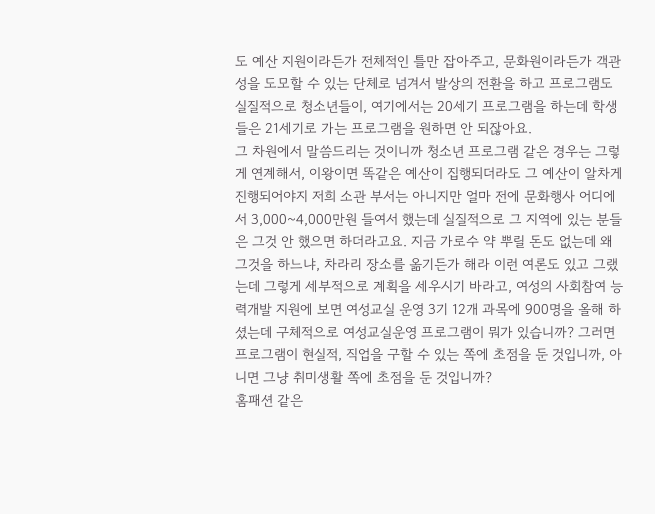도 예산 지원이라든가 전체적인 틀만 잡아주고, 문화원이라든가 객관성을 도모할 수 있는 단체로 넘겨서 발상의 전환을 하고 프로그램도 실질적으로 청소년들이, 여기에서는 20세기 프로그램을 하는데 학생들은 21세기로 가는 프로그램을 원하면 안 되잖아요.
그 차원에서 말씀드리는 것이니까 청소년 프로그램 같은 경우는 그렇게 연계해서, 이왕이면 똑같은 예산이 집행되더라도 그 예산이 알차게 진행되어야지 저희 소관 부서는 아니지만 얼마 전에 문화행사 어디에서 3,000~4,000만원 들여서 했는데 실질적으로 그 지역에 있는 분들은 그것 안 했으면 하더라고요. 지금 가로수 약 뿌릴 돈도 없는데 왜 그것을 하느냐, 차라리 장소를 옮기든가 해라 이런 여론도 있고 그랬는데 그렇게 세부적으로 계획을 세우시기 바라고, 여성의 사회참여 능력개발 지원에 보면 여성교실 운영 3기 12개 과목에 900명을 올해 하셨는데 구체적으로 여성교실운영 프로그램이 뭐가 있습니까? 그러면 프로그램이 현실적, 직업을 구할 수 있는 쪽에 초점을 둔 것입니까, 아니면 그냥 취미생활 쪽에 초점을 둔 것입니까?
홈패션 같은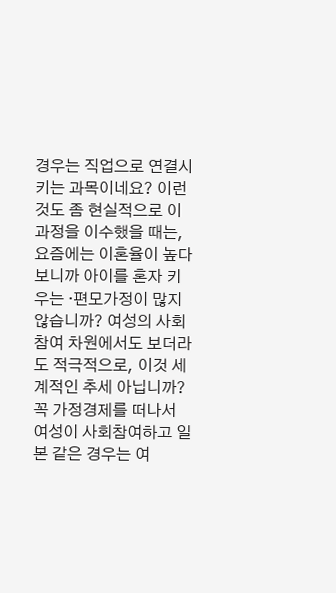경우는 직업으로 연결시키는 과목이네요? 이런 것도 좀 현실적으로 이 과정을 이수했을 때는, 요즘에는 이혼율이 높다 보니까 아이를 혼자 키우는 ·편모가정이 많지 않습니까? 여성의 사회참여 차원에서도 보더라도 적극적으로, 이것 세계적인 추세 아닙니까?
꼭 가정경제를 떠나서 여성이 사회참여하고 일본 같은 경우는 여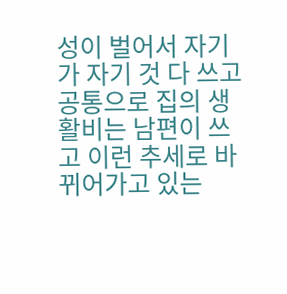성이 벌어서 자기가 자기 것 다 쓰고 공통으로 집의 생활비는 남편이 쓰고 이런 추세로 바뀌어가고 있는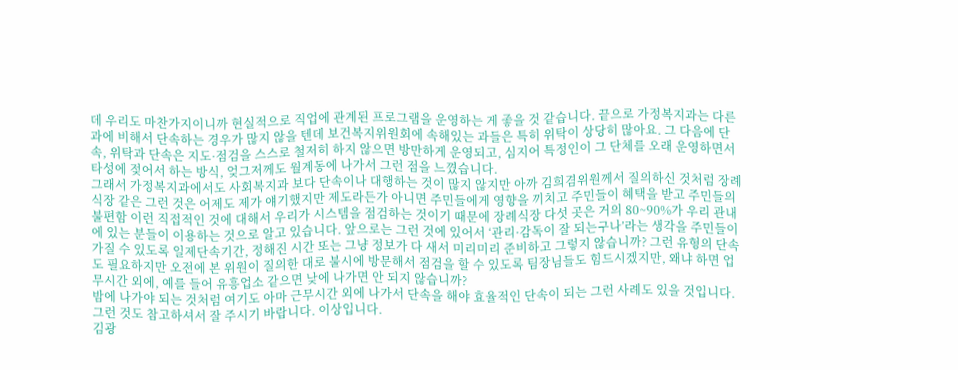데 우리도 마찬가지이니까 현실적으로 직업에 관계된 프로그램을 운영하는 게 좋을 것 같습니다. 끝으로 가정복지과는 다른 과에 비해서 단속하는 경우가 많지 않을 텐데 보건복지위원회에 속해있는 과들은 특히 위탁이 상당히 많아요. 그 다음에 단속, 위탁과 단속은 지도·점검을 스스로 철저히 하지 않으면 방만하게 운영되고, 심지어 특정인이 그 단체를 오래 운영하면서 타성에 젖어서 하는 방식, 엊그저께도 월계동에 나가서 그런 점을 느꼈습니다.
그래서 가정복지과에서도 사회복지과 보다 단속이나 대행하는 것이 많지 않지만 아까 김희겸위원께서 질의하신 것처럼 장례식장 같은 그런 것은 어제도 제가 얘기했지만 제도라든가 아니면 주민들에게 영향을 끼치고 주민들이 혜택을 받고 주민들의 불편함 이런 직접적인 것에 대해서 우리가 시스템을 점검하는 것이기 때문에 장례식장 다섯 곳은 거의 80~90%가 우리 관내에 있는 분들이 이용하는 것으로 알고 있습니다. 앞으로는 그런 것에 있어서 ‘관리·감독이 잘 되는구나’라는 생각을 주민들이 가질 수 있도록 일제단속기간, 정해진 시간 또는 그냥 정보가 다 새서 미리미리 준비하고 그렇지 않습니까? 그런 유형의 단속도 필요하지만 오전에 본 위원이 질의한 대로 불시에 방문해서 점검을 할 수 있도록 팀장님들도 힘드시겠지만, 왜냐 하면 업무시간 외에, 예를 들어 유흥업소 같으면 낮에 나가면 안 되지 않습니까?
밤에 나가야 되는 것처럼 여기도 아마 근무시간 외에 나가서 단속을 해야 효율적인 단속이 되는 그런 사례도 있을 것입니다. 그런 것도 참고하셔서 잘 주시기 바랍니다. 이상입니다.
김광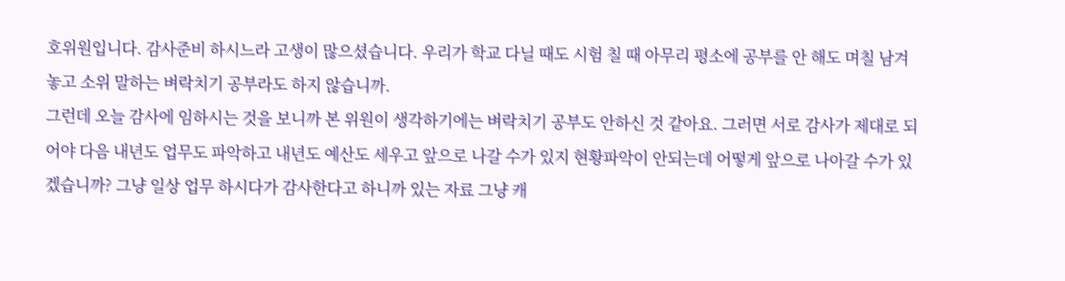호위원입니다. 감사준비 하시느라 고생이 많으셨습니다. 우리가 학교 다닐 때도 시험 칠 때 아무리 평소에 공부를 안 해도 며칠 남겨 놓고 소위 말하는 벼락치기 공부라도 하지 않습니까.
그런데 오늘 감사에 임하시는 것을 보니까 본 위원이 생각하기에는 벼락치기 공부도 안하신 것 같아요. 그러면 서로 감사가 제대로 되어야 다음 내년도 업무도 파악하고 내년도 예산도 세우고 앞으로 나갈 수가 있지 현황파악이 안되는데 어떻게 앞으로 나아갈 수가 있겠습니까? 그냥 일상 업무 하시다가 감사한다고 하니까 있는 자료 그냥 캐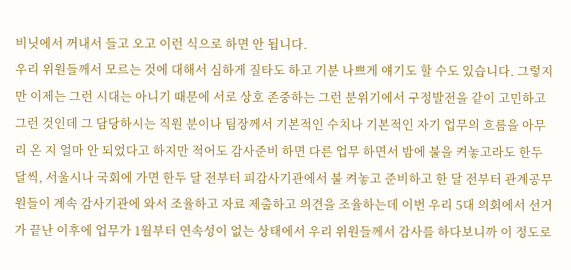비닛에서 꺼내서 들고 오고 이런 식으로 하면 안 됩니다.
우리 위원들께서 모르는 것에 대해서 심하게 질타도 하고 기분 나쁘게 얘기도 할 수도 있습니다. 그렇지만 이제는 그런 시대는 아니기 때문에 서로 상호 존중하는 그런 분위기에서 구정발전을 같이 고민하고 그런 것인데 그 담당하시는 직원 분이나 팀장께서 기본적인 수치나 기본적인 자기 업무의 흐름을 아무리 온 지 얼마 안 되었다고 하지만 적어도 감사준비 하면 다른 업무 하면서 밤에 불을 켜놓고라도 한두 달씩, 서울시나 국회에 가면 한두 달 전부터 피감사기관에서 불 켜놓고 준비하고 한 달 전부터 관계공무원들이 계속 감사기관에 와서 조율하고 자료 제출하고 의견을 조율하는데 이번 우리 5대 의회에서 선거가 끝난 이후에 업무가 1월부터 연속성이 없는 상태에서 우리 위원들께서 감사를 하다보니까 이 정도로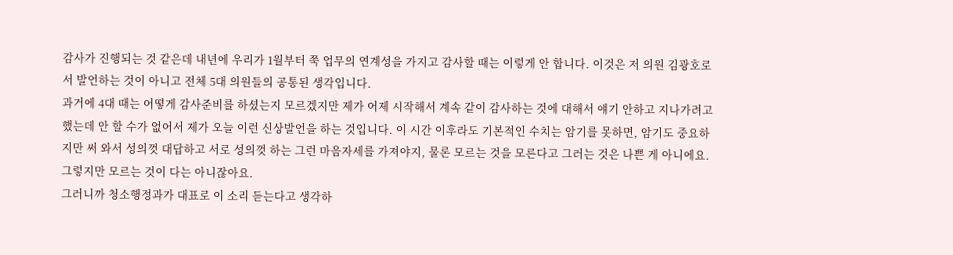감사가 진행되는 것 같은데 내년에 우리가 1월부터 쭉 업무의 연계성을 가지고 감사할 때는 이렇게 안 합니다. 이것은 저 의원 김광호로서 발언하는 것이 아니고 전체 5대 의원들의 공통된 생각입니다.
과거에 4대 때는 어떻게 감사준비를 하셨는지 모르겠지만 제가 어제 시작해서 계속 같이 감사하는 것에 대해서 얘기 안하고 지나가려고 했는데 안 할 수가 없어서 제가 오늘 이런 신상발언을 하는 것입니다. 이 시간 이후라도 기본적인 수치는 암기를 못하면, 암기도 중요하지만 써 와서 성의껏 대답하고 서로 성의껏 하는 그런 마음자세를 가져야지, 물론 모르는 것을 모른다고 그러는 것은 나쁜 게 아니에요. 그렇지만 모르는 것이 다는 아니잖아요.
그러니까 청소행정과가 대표로 이 소리 듣는다고 생각하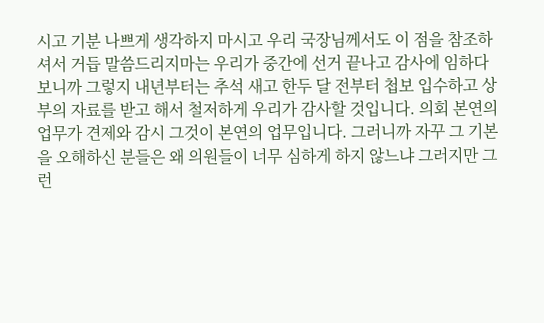시고 기분 나쁘게 생각하지 마시고 우리 국장님께서도 이 점을 참조하셔서 거듭 말씀드리지마는 우리가 중간에 선거 끝나고 감사에 임하다보니까 그렇지 내년부터는 추석 새고 한두 달 전부터 첩보 입수하고 상부의 자료를 받고 해서 철저하게 우리가 감사할 것입니다. 의회 본연의 업무가 견제와 감시 그것이 본연의 업무입니다. 그러니까 자꾸 그 기본을 오해하신 분들은 왜 의원들이 너무 심하게 하지 않느냐 그러지만 그런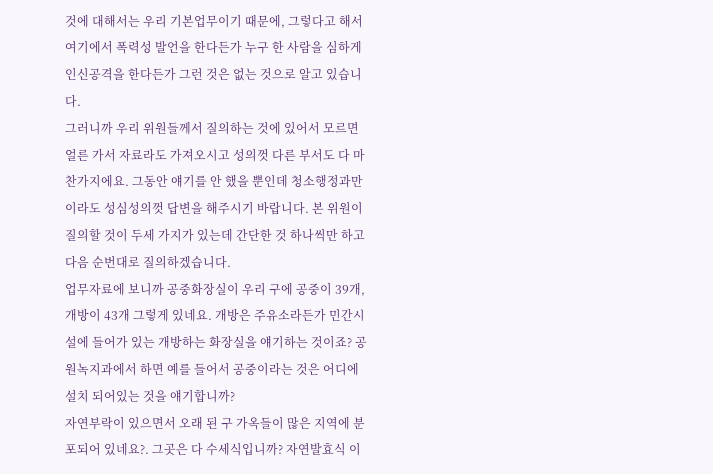것에 대해서는 우리 기본업무이기 때문에, 그렇다고 해서 여기에서 폭력성 발언을 한다든가 누구 한 사람을 심하게 인신공격을 한다든가 그런 것은 없는 것으로 알고 있습니다.
그러니까 우리 위원들께서 질의하는 것에 있어서 모르면 얼른 가서 자료라도 가져오시고 성의껏 다른 부서도 다 마찬가지에요. 그동안 얘기를 안 했을 뿐인데 청소행정과만이라도 성심성의껏 답변을 해주시기 바랍니다. 본 위원이 질의할 것이 두세 가지가 있는데 간단한 것 하나씩만 하고 다음 순번대로 질의하겠습니다.
업무자료에 보니까 공중화장실이 우리 구에 공중이 39개, 개방이 43개 그렇게 있네요. 개방은 주유소라든가 민간시설에 들어가 있는 개방하는 화장실을 얘기하는 것이죠? 공원녹지과에서 하면 예를 들어서 공중이라는 것은 어디에 설치 되어있는 것을 얘기합니까?
자연부락이 있으면서 오래 된 구 가옥들이 많은 지역에 분포되어 있네요?. 그곳은 다 수세식입니까? 자연발효식 이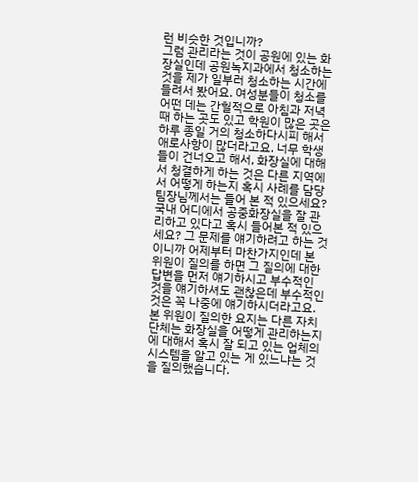런 비슷한 것입니까?
그럼 관리라는 것이 공원에 있는 화장실인데 공원녹지과에서 청소하는 것을 제가 일부러 청소하는 시간에 들려서 봤어요. 여성분들이 청소를 어떤 데는 간헐적으로 아침과 저녁 때 하는 곳도 있고 학원이 많은 곳은 하루 종일 거의 청소하다시피 해서 애로사항이 많더라고요. 너무 학생들이 건너오고 해서, 화장실에 대해서 청결하게 하는 것은 다른 지역에서 어떻게 하는지 혹시 사례를 담당팀장님께서는 들어 본 적 있으세요?
국내 어디에서 공중화장실을 잘 관리하고 있다고 혹시 들어본 적 있으세요? 그 문제를 얘기하려고 하는 것이니까 어제부터 마찬가지인데 본 위원이 질의를 하면 그 질의에 대한 답변을 먼저 얘기하시고 부수적인 것을 얘기하셔도 괜찮은데 부수적인 것은 꼭 나중에 얘기하시더라고요. 본 위원이 질의한 요지는 다른 자치단체는 화장실을 어떻게 관리하는지에 대해서 혹시 잘 되고 있는 업체의 시스템을 알고 있는 게 있느냐는 것을 질의했습니다.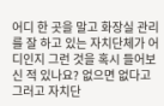어디 한 곳을 말고 화장실 관리를 잘 하고 있는 자치단체가 어디인지 그런 것을 혹시 들어보신 적 있나요? 없으면 없다고 그러고 자치단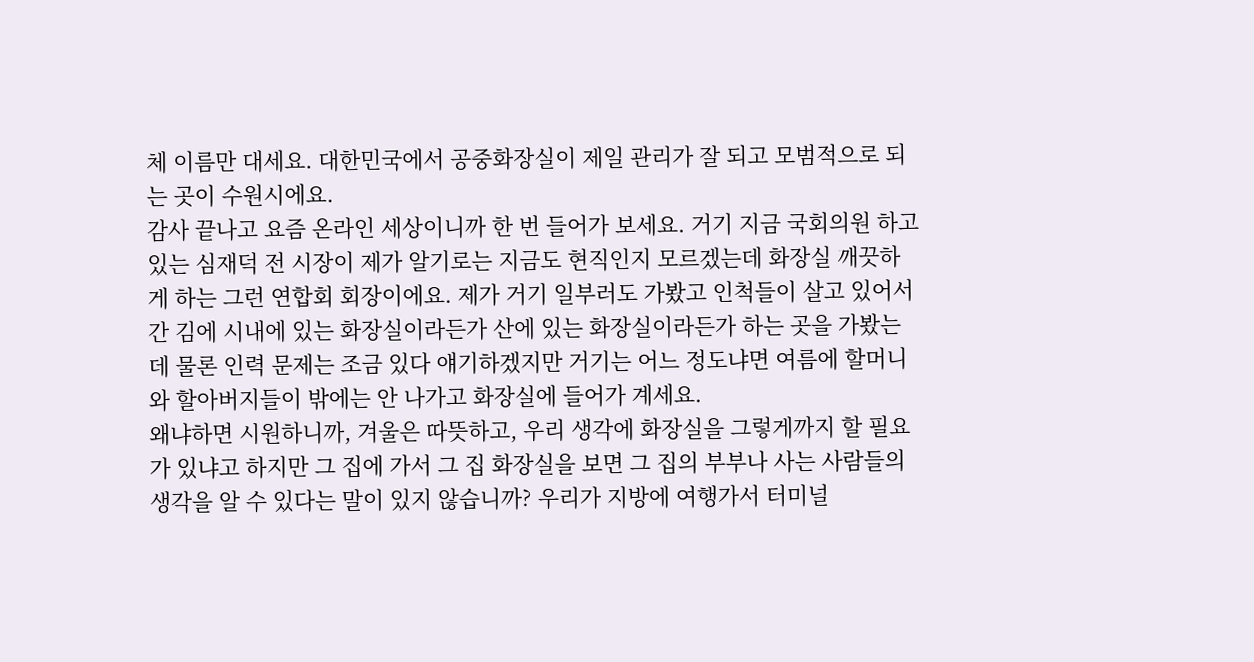체 이름만 대세요. 대한민국에서 공중화장실이 제일 관리가 잘 되고 모범적으로 되는 곳이 수원시에요.
감사 끝나고 요즘 온라인 세상이니까 한 번 들어가 보세요. 거기 지금 국회의원 하고 있는 심재덕 전 시장이 제가 알기로는 지금도 현직인지 모르겠는데 화장실 깨끗하게 하는 그런 연합회 회장이에요. 제가 거기 일부러도 가봤고 인척들이 살고 있어서 간 김에 시내에 있는 화장실이라든가 산에 있는 화장실이라든가 하는 곳을 가봤는데 물론 인력 문제는 조금 있다 얘기하겠지만 거기는 어느 정도냐면 여름에 할머니와 할아버지들이 밖에는 안 나가고 화장실에 들어가 계세요.
왜냐하면 시원하니까, 겨울은 따뜻하고, 우리 생각에 화장실을 그렇게까지 할 필요가 있냐고 하지만 그 집에 가서 그 집 화장실을 보면 그 집의 부부나 사는 사람들의 생각을 알 수 있다는 말이 있지 않습니까? 우리가 지방에 여행가서 터미널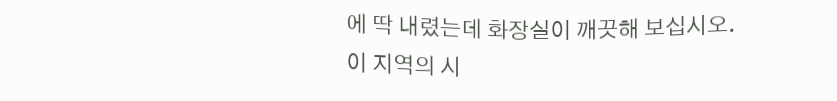에 딱 내렸는데 화장실이 깨끗해 보십시오. 이 지역의 시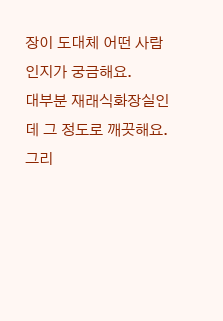장이 도대체 어떤 사람인지가 궁금해요.
대부분 재래식화장실인데 그 정도로 깨끗해요. 그리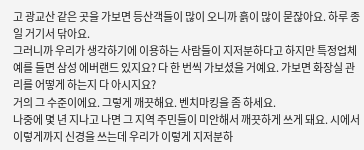고 광교산 같은 곳을 가보면 등산객들이 많이 오니까 흙이 많이 묻잖아요. 하루 종일 거기서 닦아요.
그러니까 우리가 생각하기에 이용하는 사람들이 지저분하다고 하지만 특정업체 예를 들면 삼성 에버랜드 있지요? 다 한 번씩 가보셨을 거예요. 가보면 화장실 관리를 어떻게 하는지 다 아시지요?
거의 그 수준이에요. 그렇게 깨끗해요. 벤치마킹을 좀 하세요.
나중에 몇 년 지나고 나면 그 지역 주민들이 미안해서 깨끗하게 쓰게 돼요. 시에서 이렇게까지 신경을 쓰는데 우리가 이렇게 지저분하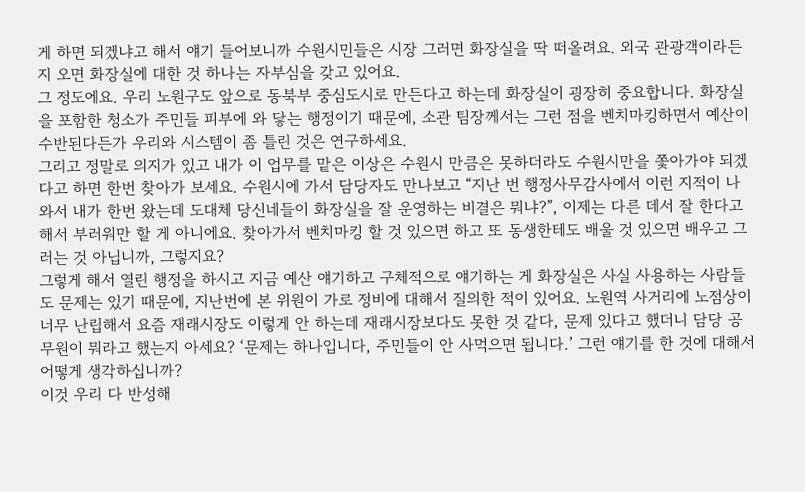게 하면 되겠냐고 해서 얘기 들어보니까 수원시민들은 시장 그러면 화장실을 딱 떠올려요. 외국 관광객이라든지 오면 화장실에 대한 것 하나는 자부심을 갖고 있어요.
그 정도에요. 우리 노원구도 앞으로 동북부 중심도시로 만든다고 하는데 화장실이 굉장히 중요합니다. 화장실을 포함한 청소가 주민들 피부에 와 닿는 행정이기 때문에, 소관 팀장께서는 그런 점을 벤치마킹하면서 예산이 수반된다든가 우리와 시스템이 좀 틀린 것은 연구하세요.
그리고 정말로 의지가 있고 내가 이 업무를 맡은 이상은 수원시 만큼은 못하더라도 수원시만을 쫓아가야 되겠다고 하면 한번 찾아가 보세요. 수원시에 가서 담당자도 만나보고 “지난 번 행정사무감사에서 이런 지적이 나와서 내가 한번 왔는데 도대체 당신네들이 화장실을 잘 운영하는 비결은 뭐냐?”, 이제는 다른 데서 잘 한다고 해서 부러워만 할 게 아니에요. 찾아가서 벤치마킹 할 것 있으면 하고 또 동생한테도 배울 것 있으면 배우고 그러는 것 아닙니까, 그렇지요?
그렇게 해서 열린 행정을 하시고 지금 예산 얘기하고 구체적으로 얘기하는 게 화장실은 사실 사용하는 사람들도 문제는 있기 때문에, 지난번에 본 위원이 가로 정비에 대해서 질의한 적이 있어요. 노원역 사거리에 노점상이 너무 난립해서 요즘 재래시장도 이렇게 안 하는데 재래시장보다도 못한 것 같다, 문제 있다고 했더니 담당 공무원이 뭐라고 했는지 아세요? ‘문제는 하나입니다, 주민들이 안 사먹으면 됩니다.’ 그런 얘기를 한 것에 대해서 어떻게 생각하십니까?
이것 우리 다 반성해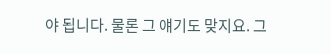야 됩니다. 물론 그 얘기도 맞지요. 그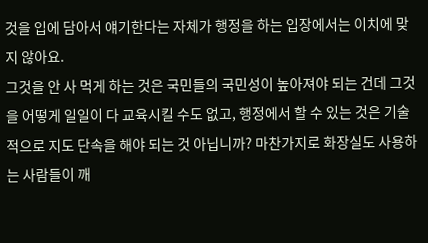것을 입에 담아서 얘기한다는 자체가 행정을 하는 입장에서는 이치에 맞지 않아요.
그것을 안 사 먹게 하는 것은 국민들의 국민성이 높아져야 되는 건데 그것을 어떻게 일일이 다 교육시킬 수도 없고, 행정에서 할 수 있는 것은 기술적으로 지도 단속을 해야 되는 것 아닙니까? 마찬가지로 화장실도 사용하는 사람들이 깨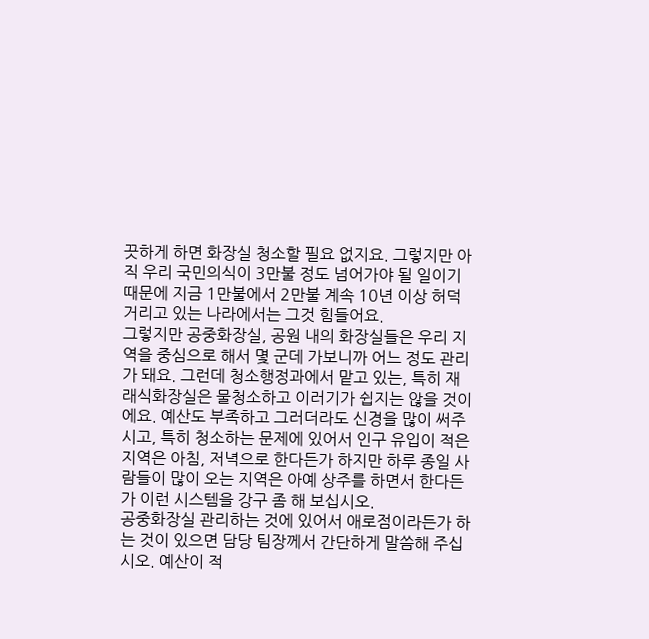끗하게 하면 화장실 청소할 필요 없지요. 그렇지만 아직 우리 국민의식이 3만불 정도 넘어가야 될 일이기 때문에 지금 1만불에서 2만불 계속 10년 이상 허덕거리고 있는 나라에서는 그것 힘들어요.
그렇지만 공중화장실, 공원 내의 화장실들은 우리 지역을 중심으로 해서 몇 군데 가보니까 어느 정도 관리가 돼요. 그런데 청소행정과에서 맡고 있는, 특히 재래식화장실은 물청소하고 이러기가 쉽지는 않을 것이에요. 예산도 부족하고 그러더라도 신경을 많이 써주시고, 특히 청소하는 문제에 있어서 인구 유입이 적은 지역은 아침, 저녁으로 한다든가 하지만 하루 종일 사람들이 많이 오는 지역은 아예 상주를 하면서 한다든가 이런 시스템을 강구 좀 해 보십시오.
공중화장실 관리하는 것에 있어서 애로점이라든가 하는 것이 있으면 담당 팀장께서 간단하게 말씀해 주십시오. 예산이 적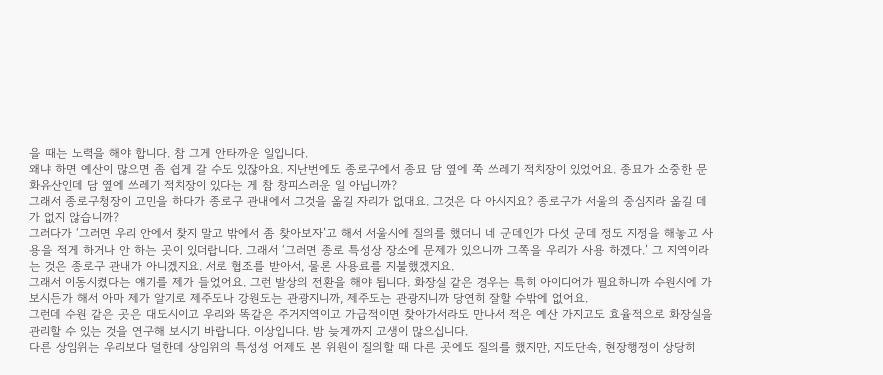을 때는 노력을 해야 합니다. 참 그게 안타까운 일입니다.
왜냐 하면 예산이 많으면 좀 쉽게 갈 수도 있잖아요. 지난번에도 종로구에서 종묘 담 옆에 쭉 쓰레기 적치장이 있었어요. 종묘가 소중한 문화유산인데 담 옆에 쓰레기 적치장이 있다는 게 참 창피스러운 일 아닙니까?
그래서 종로구청장이 고민을 하다가 종로구 관내에서 그것을 옮길 자리가 없대요. 그것은 다 아시지요? 종로구가 서울의 중심지라 옮길 데가 없지 않습니까?
그러다가 ‘그러면 우리 안에서 찾지 말고 밖에서 좀 찾아보자’고 해서 서울시에 질의를 했더니 네 군데인가 다섯 군데 정도 지정을 해놓고 사용을 적게 하거나 안 하는 곳이 있더랍니다. 그래서 ‘그러면 종로 특성상 장소에 문제가 있으니까 그쪽을 우리가 사용 하겠다.’ 그 지역이라는 것은 종로구 관내가 아니겠지요. 서로 협조를 받아서, 물론 사용료를 지불했겠지요.
그래서 이동시켰다는 얘기를 제가 들었어요. 그런 발상의 전환을 해야 됩니다. 화장실 같은 경우는 특히 아이디어가 필요하니까 수원시에 가 보시든가 해서 아마 제가 알기로 제주도나 강원도는 관광지니까, 제주도는 관광지니까 당연히 잘할 수밖에 없어요.
그런데 수원 같은 곳은 대도시이고 우리와 똑같은 주거지역이고 가급적이면 찾아가서라도 만나서 적은 예산 가지고도 효율적으로 화장실을 관리할 수 있는 것을 연구해 보시기 바랍니다. 이상입니다. 밤 늦게까지 고생이 많으십니다.
다른 상임위는 우리보다 덜한데 상임위의 특성성 어제도 본 위원이 질의할 때 다른 곳에도 질의를 했지만, 지도단속, 현장행정이 상당히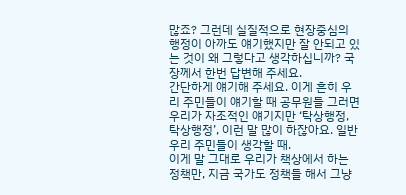많죠? 그런데 실질적으로 현장중심의 행정이 아까도 얘기했지만 잘 안되고 있는 것이 왜 그렇다고 생각하십니까? 국장께서 한번 답변해 주세요.
간단하게 얘기해 주세요. 이게 흔히 우리 주민들이 얘기할 때 공무원들 그러면 우리가 자조적인 얘기지만 ‘탁상행정, 탁상행정’, 이런 말 많이 하잖아요. 일반 우리 주민들이 생각할 때.
이게 말 그대로 우리가 책상에서 하는 정책만, 지금 국가도 정책들 해서 그냥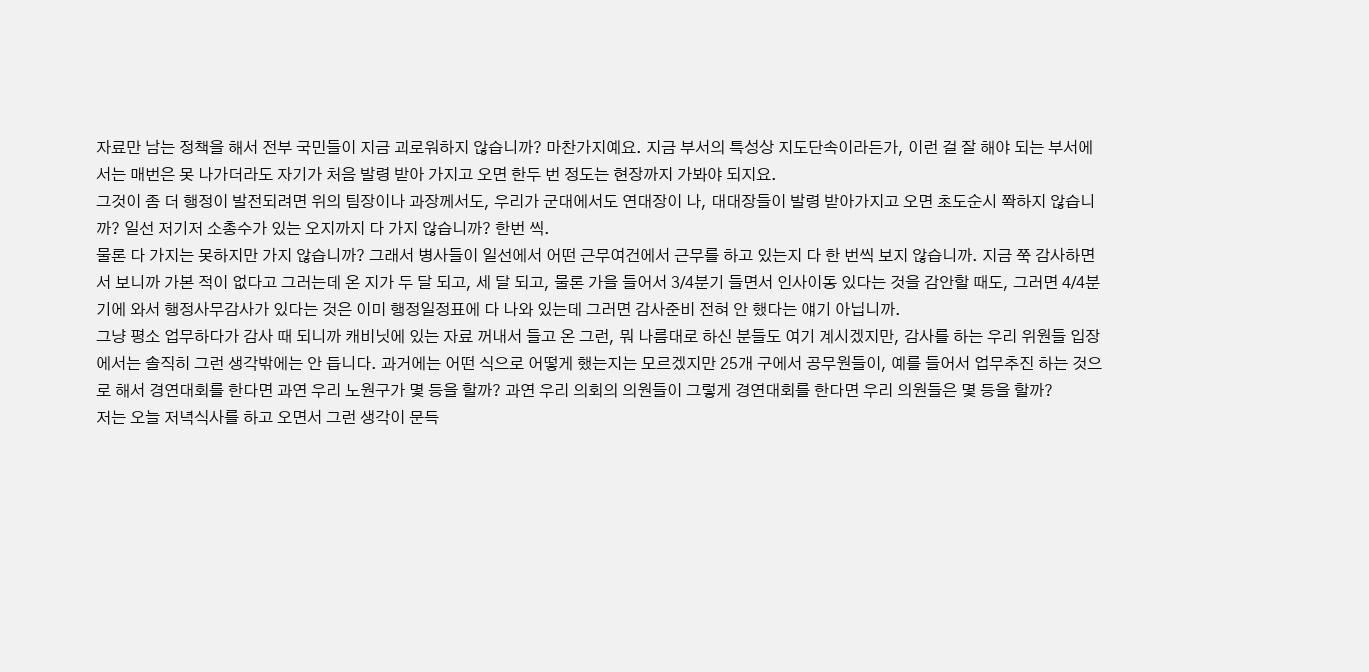자료만 남는 정책을 해서 전부 국민들이 지금 괴로워하지 않습니까? 마찬가지예요. 지금 부서의 특성상 지도단속이라든가, 이런 걸 잘 해야 되는 부서에서는 매번은 못 나가더라도 자기가 처음 발령 받아 가지고 오면 한두 번 정도는 현장까지 가봐야 되지요.
그것이 좀 더 행정이 발전되려면 위의 팀장이나 과장께서도, 우리가 군대에서도 연대장이 나, 대대장들이 발령 받아가지고 오면 초도순시 쫙하지 않습니까? 일선 저기저 소총수가 있는 오지까지 다 가지 않습니까? 한번 씩.
물론 다 가지는 못하지만 가지 않습니까? 그래서 병사들이 일선에서 어떤 근무여건에서 근무를 하고 있는지 다 한 번씩 보지 않습니까. 지금 쭉 감사하면서 보니까 가본 적이 없다고 그러는데 온 지가 두 달 되고, 세 달 되고, 물론 가을 들어서 3/4분기 들면서 인사이동 있다는 것을 감안할 때도, 그러면 4/4분기에 와서 행정사무감사가 있다는 것은 이미 행정일정표에 다 나와 있는데 그러면 감사준비 전혀 안 했다는 얘기 아닙니까.
그냥 평소 업무하다가 감사 때 되니까 캐비닛에 있는 자료 꺼내서 들고 온 그런, 뭐 나름대로 하신 분들도 여기 계시겠지만, 감사를 하는 우리 위원들 입장에서는 솔직히 그런 생각밖에는 안 듭니다. 과거에는 어떤 식으로 어떻게 했는지는 모르겠지만 25개 구에서 공무원들이, 예를 들어서 업무추진 하는 것으로 해서 경연대회를 한다면 과연 우리 노원구가 몇 등을 할까? 과연 우리 의회의 의원들이 그렇게 경연대회를 한다면 우리 의원들은 몇 등을 할까?
저는 오늘 저녁식사를 하고 오면서 그런 생각이 문득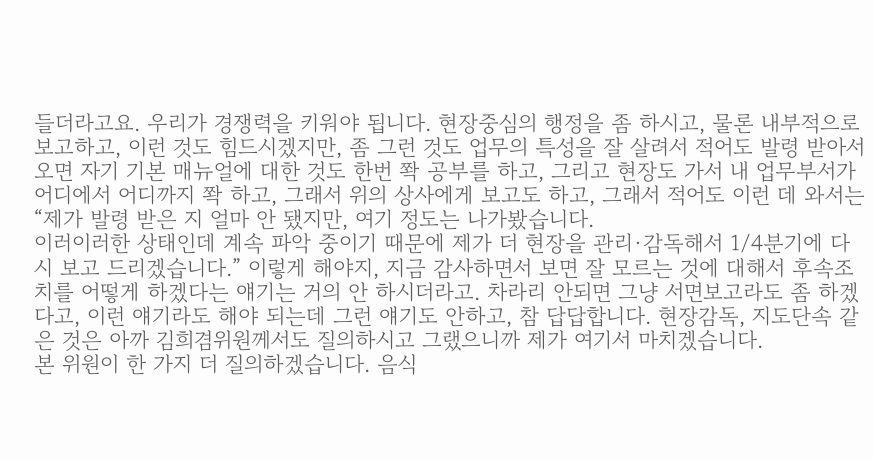들더라고요. 우리가 경쟁력을 키워야 됩니다. 현장중심의 행정을 좀 하시고, 물론 내부적으로 보고하고, 이런 것도 힘드시겠지만, 좀 그런 것도 업무의 특성을 잘 살려서 적어도 발령 받아서 오면 자기 기본 매뉴얼에 대한 것도 한번 쫙 공부를 하고, 그리고 현장도 가서 내 업무부서가 어디에서 어디까지 쫙 하고, 그래서 위의 상사에게 보고도 하고, 그래서 적어도 이런 데 와서는 “제가 발령 받은 지 얼마 안 됐지만, 여기 정도는 나가봤습니다.
이러이러한 상태인데 계속 파악 중이기 때문에 제가 더 현장을 관리·감독해서 1/4분기에 다시 보고 드리겠습니다.” 이렇게 해야지, 지금 감사하면서 보면 잘 모르는 것에 대해서 후속조치를 어떻게 하겠다는 얘기는 거의 안 하시더라고. 차라리 안되면 그냥 서면보고라도 좀 하겠다고, 이런 얘기라도 해야 되는데 그런 얘기도 안하고, 참 답답합니다. 현장감독, 지도단속 같은 것은 아까 김희겸위원께서도 질의하시고 그랬으니까 제가 여기서 마치겠습니다.
본 위원이 한 가지 더 질의하겠습니다. 음식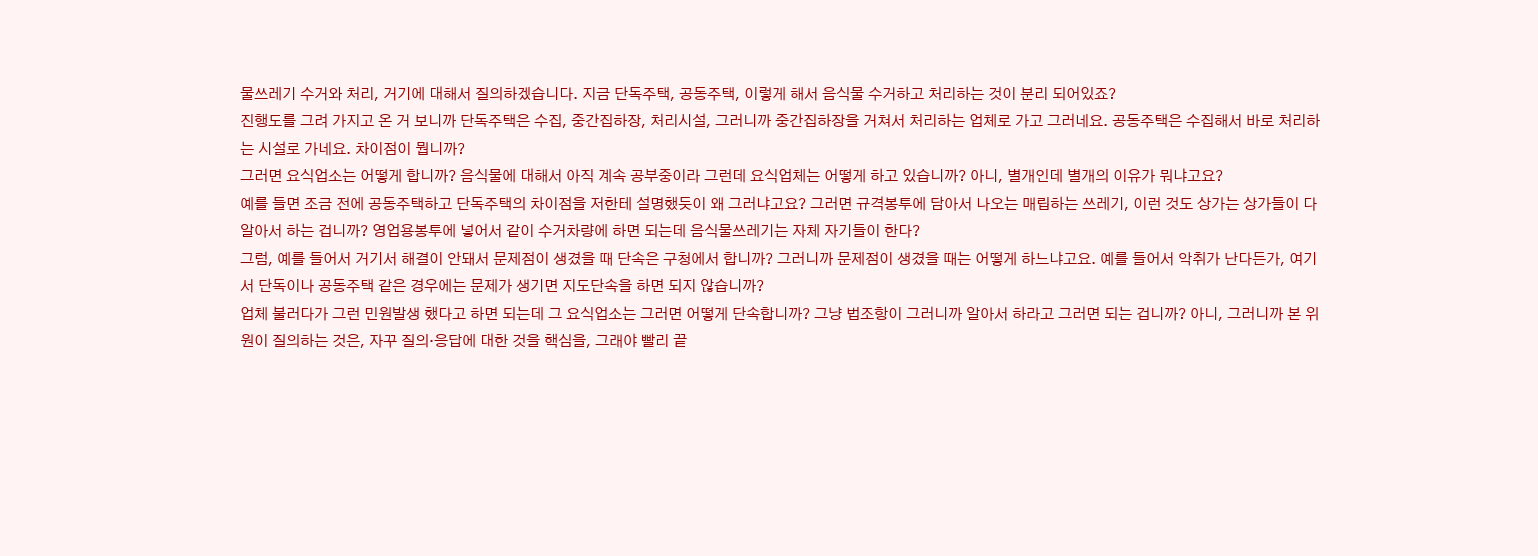물쓰레기 수거와 처리, 거기에 대해서 질의하겠습니다. 지금 단독주택, 공동주택, 이렇게 해서 음식물 수거하고 처리하는 것이 분리 되어있죠?
진행도를 그려 가지고 온 거 보니까 단독주택은 수집, 중간집하장, 처리시설, 그러니까 중간집하장을 거쳐서 처리하는 업체로 가고 그러네요. 공동주택은 수집해서 바로 처리하는 시설로 가네요. 차이점이 뭡니까?
그러면 요식업소는 어떻게 합니까? 음식물에 대해서 아직 계속 공부중이라 그런데 요식업체는 어떻게 하고 있습니까? 아니, 별개인데 별개의 이유가 뭐냐고요?
예를 들면 조금 전에 공동주택하고 단독주택의 차이점을 저한테 설명했듯이 왜 그러냐고요? 그러면 규격봉투에 담아서 나오는 매립하는 쓰레기, 이런 것도 상가는 상가들이 다 알아서 하는 겁니까? 영업용봉투에 넣어서 같이 수거차량에 하면 되는데 음식물쓰레기는 자체 자기들이 한다?
그럼, 예를 들어서 거기서 해결이 안돼서 문제점이 생겼을 때 단속은 구청에서 합니까? 그러니까 문제점이 생겼을 때는 어떻게 하느냐고요. 예를 들어서 악취가 난다든가, 여기서 단독이나 공동주택 같은 경우에는 문제가 생기면 지도단속을 하면 되지 않습니까?
업체 불러다가 그런 민원발생 했다고 하면 되는데 그 요식업소는 그러면 어떻게 단속합니까? 그냥 법조항이 그러니까 알아서 하라고 그러면 되는 겁니까? 아니, 그러니까 본 위원이 질의하는 것은, 자꾸 질의·응답에 대한 것을 핵심을, 그래야 빨리 끝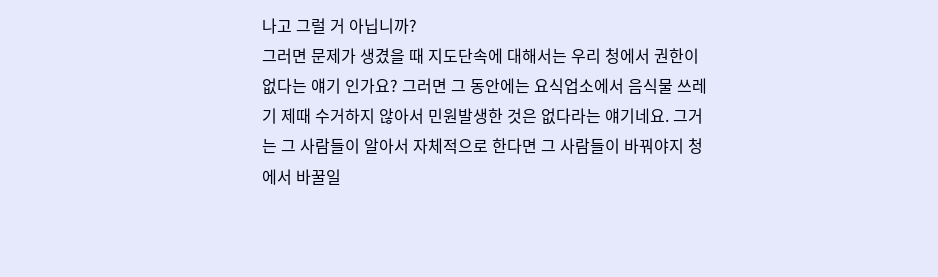나고 그럴 거 아닙니까?
그러면 문제가 생겼을 때 지도단속에 대해서는 우리 청에서 권한이 없다는 얘기 인가요? 그러면 그 동안에는 요식업소에서 음식물 쓰레기 제때 수거하지 않아서 민원발생한 것은 없다라는 얘기네요. 그거는 그 사람들이 알아서 자체적으로 한다면 그 사람들이 바꿔야지 청에서 바꿀일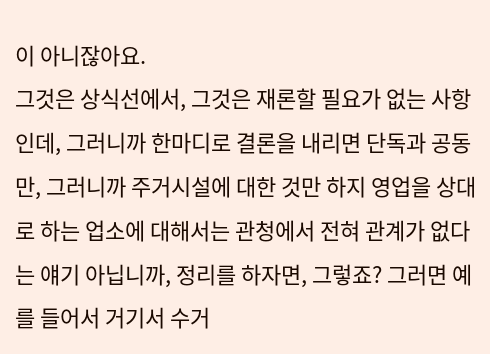이 아니잖아요.
그것은 상식선에서, 그것은 재론할 필요가 없는 사항인데, 그러니까 한마디로 결론을 내리면 단독과 공동만, 그러니까 주거시설에 대한 것만 하지 영업을 상대로 하는 업소에 대해서는 관청에서 전혀 관계가 없다는 얘기 아닙니까, 정리를 하자면, 그렇죠? 그러면 예를 들어서 거기서 수거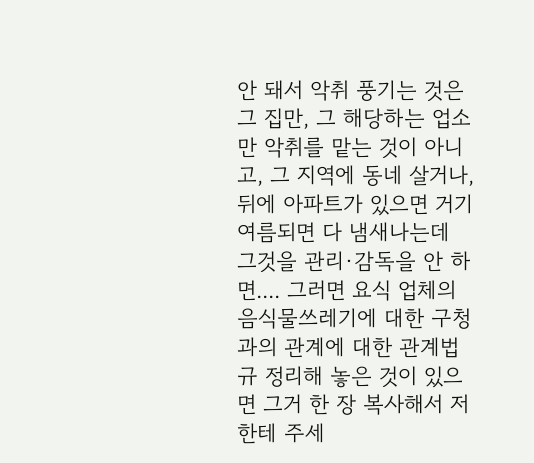안 돼서 악취 풍기는 것은 그 집만, 그 해당하는 업소만 악취를 맡는 것이 아니고, 그 지역에 동네 살거나, 뒤에 아파트가 있으면 거기 여름되면 다 냄새나는데 그것을 관리·감독을 안 하면.... 그러면 요식 업체의 음식물쓰레기에 대한 구청과의 관계에 대한 관계법규 정리해 놓은 것이 있으면 그거 한 장 복사해서 저한테 주세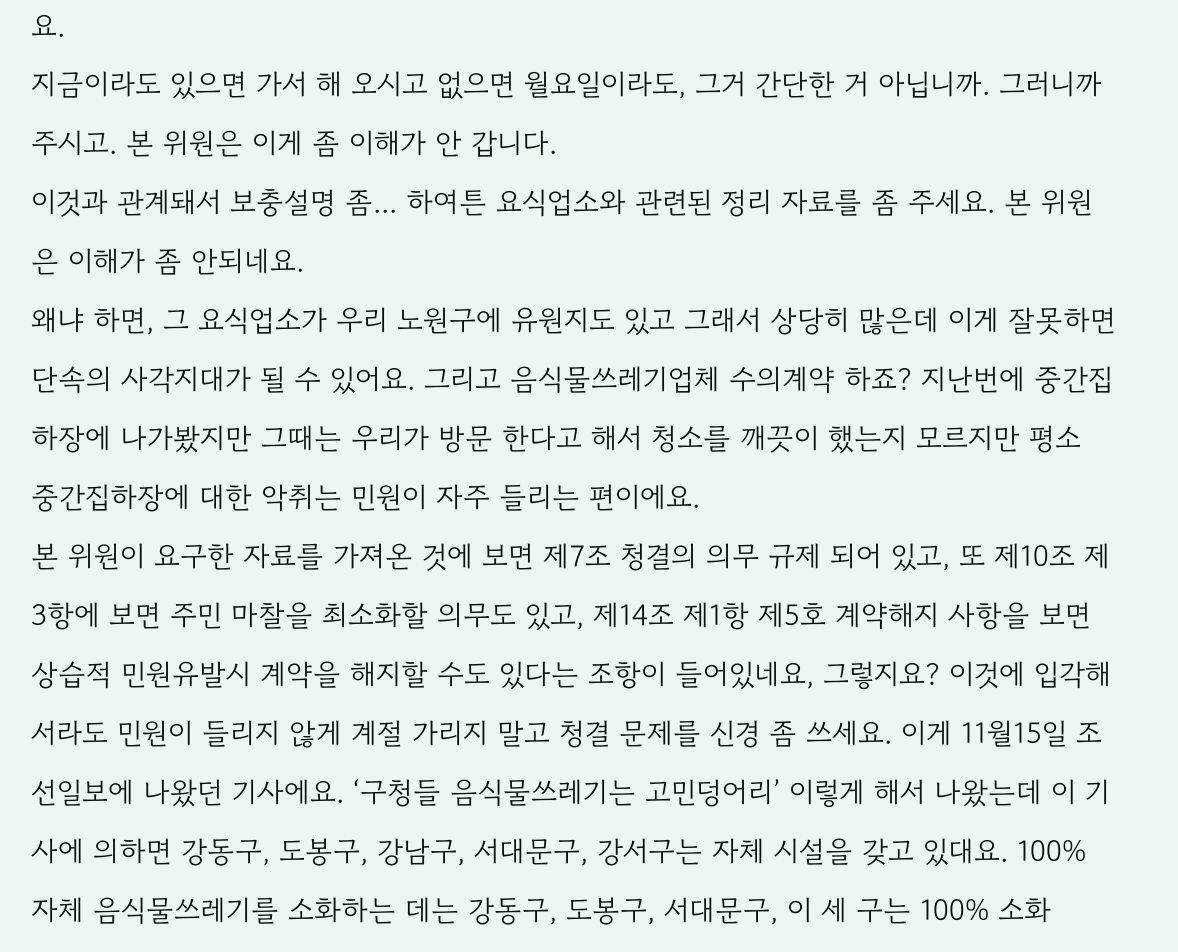요.
지금이라도 있으면 가서 해 오시고 없으면 월요일이라도, 그거 간단한 거 아닙니까. 그러니까 주시고. 본 위원은 이게 좀 이해가 안 갑니다.
이것과 관계돼서 보충설명 좀... 하여튼 요식업소와 관련된 정리 자료를 좀 주세요. 본 위원은 이해가 좀 안되네요.
왜냐 하면, 그 요식업소가 우리 노원구에 유원지도 있고 그래서 상당히 많은데 이게 잘못하면 단속의 사각지대가 될 수 있어요. 그리고 음식물쓰레기업체 수의계약 하죠? 지난번에 중간집하장에 나가봤지만 그때는 우리가 방문 한다고 해서 청소를 깨끗이 했는지 모르지만 평소 중간집하장에 대한 악취는 민원이 자주 들리는 편이에요.
본 위원이 요구한 자료를 가져온 것에 보면 제7조 청결의 의무 규제 되어 있고, 또 제10조 제3항에 보면 주민 마찰을 최소화할 의무도 있고, 제14조 제1항 제5호 계약해지 사항을 보면 상습적 민원유발시 계약을 해지할 수도 있다는 조항이 들어있네요, 그렇지요? 이것에 입각해서라도 민원이 들리지 않게 계절 가리지 말고 청결 문제를 신경 좀 쓰세요. 이게 11월15일 조선일보에 나왔던 기사에요. ‘구청들 음식물쓰레기는 고민덩어리’ 이렇게 해서 나왔는데 이 기사에 의하면 강동구, 도봉구, 강남구, 서대문구, 강서구는 자체 시설을 갖고 있대요. 100% 자체 음식물쓰레기를 소화하는 데는 강동구, 도봉구, 서대문구, 이 세 구는 100% 소화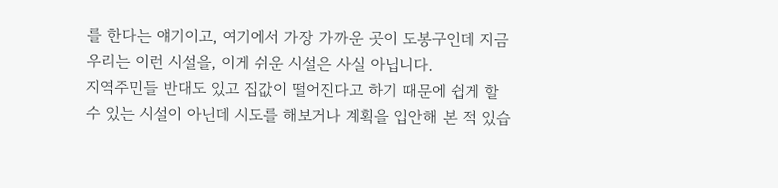를 한다는 얘기이고, 여기에서 가장 가까운 곳이 도봉구인데 지금 우리는 이런 시설을, 이게 쉬운 시설은 사실 아닙니다.
지역주민들 반대도 있고 집값이 떨어진다고 하기 때문에 쉽게 할 수 있는 시설이 아닌데 시도를 해보거나 계획을 입안해 본 적 있습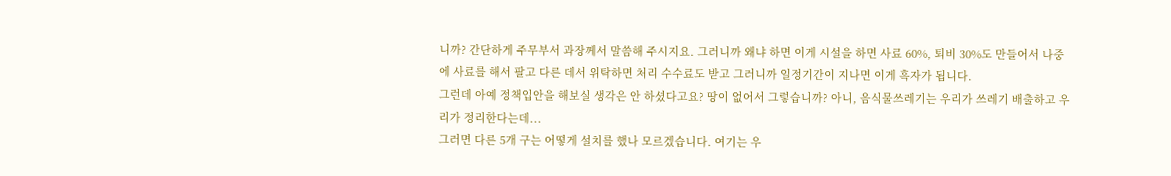니까? 간단하게 주무부서 과장께서 말씀해 주시지요. 그러니까 왜냐 하면 이게 시설을 하면 사료 60%, 퇴비 30%도 만들어서 나중에 사료를 해서 팔고 다른 데서 위탁하면 처리 수수료도 받고 그러니까 일정기간이 지나면 이게 흑자가 됩니다.
그런데 아예 정책입안을 해보실 생각은 안 하셨다고요? 땅이 없어서 그렇습니까? 아니, 음식물쓰레기는 우리가 쓰레기 배출하고 우리가 정리한다는데...
그러면 다른 5개 구는 어떻게 설치를 했나 모르겠습니다. 여기는 우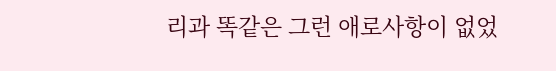리과 똑같은 그런 애로사항이 없었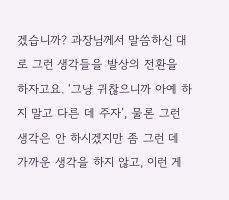겠습니까? 과장님께서 말씀하신 대로 그런 생각들을 발상의 전환을 하자고요. ‘그냥 귀찮으니까 아예 하지 말고 다른 데 주자’, 물론 그런 생각은 안 하시겠지만 좀 그런 데 가까운 생각을 하지 않고, 이런 게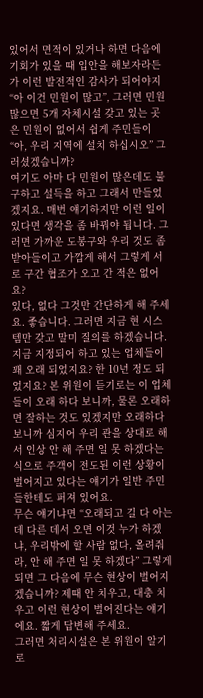있어서 면적이 있거나 하면 다음에 기회가 있을 때 입안을 해보자라든가 이런 발전적인 감사가 되어야지 “아 이건 민원이 많고”, 그러면 민원 많으면 5개 자체시설 갖고 있는 곳은 민원이 없어서 쉽게 주민들이 “아, 우리 지역에 설치 하십시오” 그러셨겠습니까?
여기도 아마 다 민원이 많은데도 불구하고 설득을 하고 그래서 만들었겠지요. 매번 얘기하지만 이런 일이 있다면 생각을 좀 바꿔야 됩니다. 그러면 가까운 도봉구와 우리 것도 좀 받아들이고 가깝게 해서 그렇게 서로 구간 협조가 오고 간 적은 없어요?
있다, 없다 그것만 간단하게 해 주세요. 좋습니다. 그러면 지금 현 시스템만 갖고 말미 질의를 하겠습니다.
지금 지정되어 하고 있는 업체들이 꽤 오래 되었지요? 한 10년 정도 되었지요? 본 위원이 듣기로는 이 업체들이 오래 하다 보니까, 물론 오래하면 잘하는 것도 있겠지만 오래하다 보니까 심지어 우리 관을 상대로 해서 인상 안 해 주면 일 못 하겠다는 식으로 주객이 전도된 이런 상황이 벌어지고 있다는 얘기가 일반 주민들한테도 퍼져 있어요.
무슨 얘기냐면 “오래되고 길 다 아는데 다른 데서 오면 이것 누가 하겠냐, 우리밖에 할 사람 없다, 올려줘라, 안 해 주면 일 못 하겠다” 그렇게 되면 그 다음에 무슨 현상이 벌어지겠습니까? 제때 안 치우고, 대충 치우고 이런 현상이 벌어진다는 얘기에요. 짧게 답변해 주세요.
그러면 처리시설은 본 위원이 알기로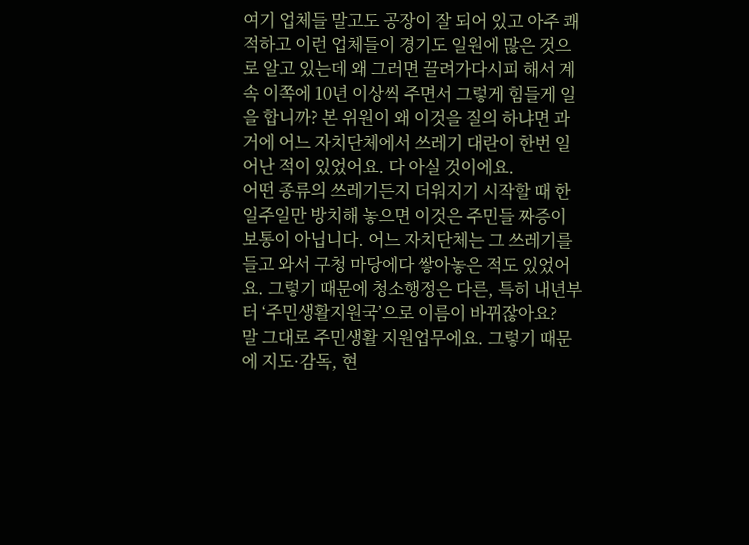여기 업체들 말고도 공장이 잘 되어 있고 아주 쾌적하고 이런 업체들이 경기도 일원에 많은 것으로 알고 있는데 왜 그러면 끌려가다시피 해서 계속 이쪽에 10년 이상씩 주면서 그렇게 힘들게 일을 합니까? 본 위원이 왜 이것을 질의 하냐면 과거에 어느 자치단체에서 쓰레기 대란이 한번 일어난 적이 있었어요. 다 아실 것이에요.
어떤 종류의 쓰레기든지 더워지기 시작할 때 한 일주일만 방치해 놓으면 이것은 주민들 짜증이 보통이 아닙니다. 어느 자치단체는 그 쓰레기를 들고 와서 구청 마당에다 쌓아놓은 적도 있었어요. 그렇기 때문에 청소행정은 다른, 특히 내년부터 ‘주민생활지원국’으로 이름이 바뀌잖아요?
말 그대로 주민생활 지원업무에요. 그렇기 때문에 지도·감독, 현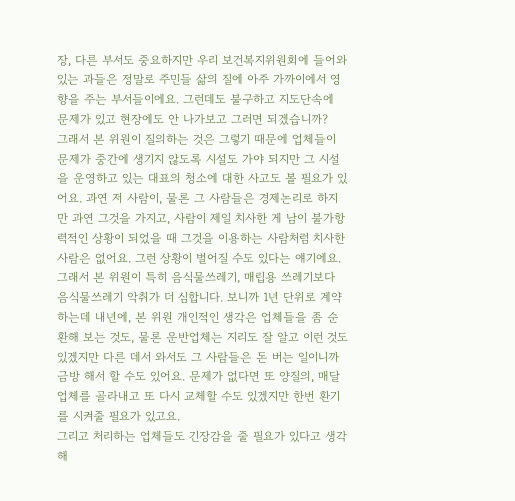장, 다른 부서도 중요하지만 우리 보건복지위원회에 들어와 있는 과들은 정말로 주민들 삶의 질에 아주 가까이에서 영향을 주는 부서들이에요. 그런데도 불구하고 지도단속에 문제가 있고 현장에도 안 나가보고 그러면 되겠습니까?
그래서 본 위원이 질의하는 것은 그렇기 때문에 업체들이 문제가 중간에 생기지 않도록 시설도 가야 되지만 그 시설을 운영하고 있는 대표의 청소에 대한 사고도 볼 필요가 있어요. 과연 저 사람이, 물론 그 사람들은 경제논리로 하지만 과연 그것을 가지고, 사람이 제일 치사한 게 남이 불가항력적인 상황이 되었을 때 그것을 이용하는 사람처럼 치사한 사람은 없어요. 그런 상황이 벌어질 수도 있다는 얘기에요.
그래서 본 위원이 특히 음식물쓰레기, 매립용 쓰레기보다 음식물쓰레기 악취가 더 심합니다. 보니까 1년 단위로 계약하는데 내년에, 본 위원 개인적인 생각은 업체들을 좀 순환해 보는 것도, 물론 운반업체는 지리도 잘 알고 이런 것도 있겠지만 다른 데서 와서도 그 사람들은 돈 버는 일이니까 금방 해서 할 수도 있어요. 문제가 없다면 또 양질의, 매달 업체를 골라내고 또 다시 교체할 수도 있겠지만 한번 환기를 시켜줄 필요가 있고요.
그리고 처리하는 업체들도 긴장감을 줄 필요가 있다고 생각해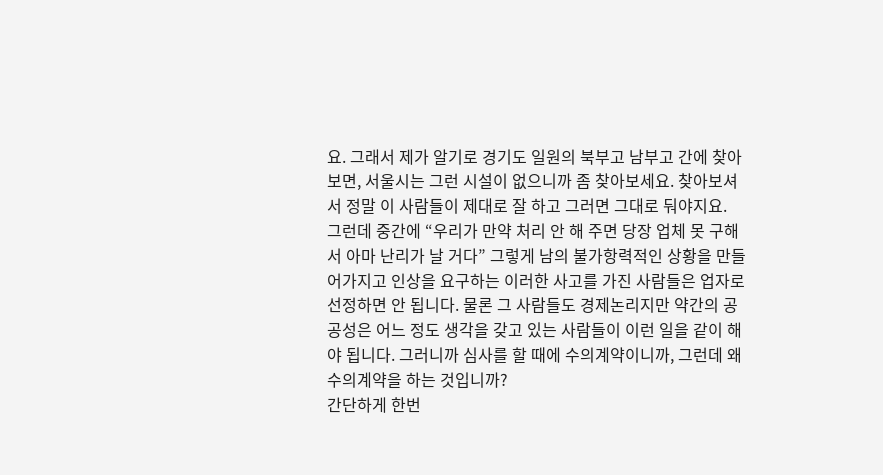요. 그래서 제가 알기로 경기도 일원의 북부고 남부고 간에 찾아보면, 서울시는 그런 시설이 없으니까 좀 찾아보세요. 찾아보셔서 정말 이 사람들이 제대로 잘 하고 그러면 그대로 둬야지요.
그런데 중간에 “우리가 만약 처리 안 해 주면 당장 업체 못 구해서 아마 난리가 날 거다” 그렇게 남의 불가항력적인 상황을 만들어가지고 인상을 요구하는 이러한 사고를 가진 사람들은 업자로 선정하면 안 됩니다. 물론 그 사람들도 경제논리지만 약간의 공공성은 어느 정도 생각을 갖고 있는 사람들이 이런 일을 같이 해야 됩니다. 그러니까 심사를 할 때에 수의계약이니까, 그런데 왜 수의계약을 하는 것입니까?
간단하게 한번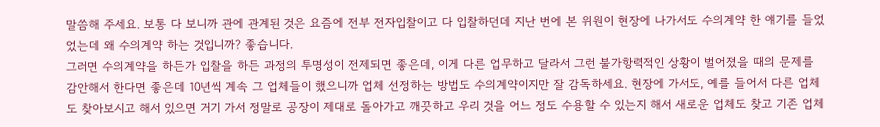말씀해 주세요. 보통 다 보니까 관에 관계된 것은 요즘에 전부 전자입찰이고 다 입찰하던데 지난 번에 본 위원이 현장에 나가서도 수의계약 한 얘기를 들었었는데 왜 수의계약 하는 것입니까? 좋습니다.
그러면 수의계약을 하든가 입찰을 하든 과정의 투명성이 전제되면 좋은데, 이게 다른 업무하고 달라서 그런 불가항력적인 상황이 벌어졌을 때의 문제를 감안해서 한다면 좋은데 10년씩 계속 그 업체들이 했으니까 업체 선정하는 방법도 수의계약이지만 잘 감독하세요. 현장에 가서도, 예를 들어서 다른 업체도 찾아보시고 해서 있으면 거기 가서 정말로 공장이 제대로 돌아가고 깨끗하고 우리 것을 어느 정도 수용할 수 있는지 해서 새로운 업체도 찾고 기존 업체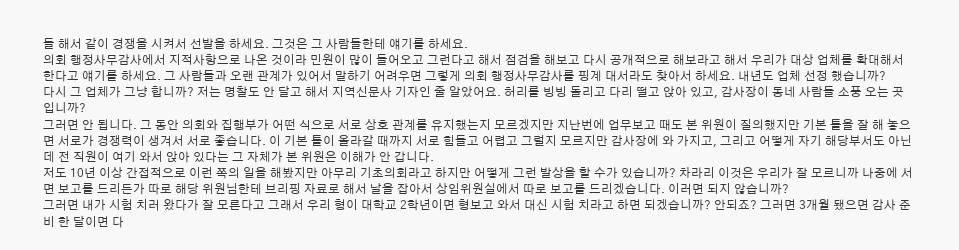들 해서 같이 경쟁을 시켜서 선발을 하세요. 그것은 그 사람들한테 얘기를 하세요.
의회 행정사무감사에서 지적사항으로 나온 것이라 민원이 많이 들어오고 그런다고 해서 점검을 해보고 다시 공개적으로 해보라고 해서 우리가 대상 업체를 확대해서 한다고 얘기를 하세요. 그 사람들과 오랜 관계가 있어서 말하기 어려우면 그렇게 의회 행정사무감사를 핑계 대서라도 찾아서 하세요. 내년도 업체 선정 했습니까?
다시 그 업체가 그냥 합니까? 저는 명찰도 안 달고 해서 지역신문사 기자인 줄 알았어요. 허리를 빙빙 돌리고 다리 떨고 앉아 있고, 감사장이 동네 사람들 소풍 오는 곳입니까?
그러면 안 됩니다. 그 동안 의회와 집행부가 어떤 식으로 서로 상호 관계를 유지했는지 모르겠지만 지난번에 업무보고 때도 본 위원이 질의했지만 기본 틀을 잘 해 놓으면 서로가 경쟁력이 생겨서 서로 좋습니다. 이 기본 틀이 올라갈 때까지 서로 힘들고 어렵고 그럴지 모르지만 감사장에 와 가지고, 그리고 어떻게 자기 해당부서도 아닌데 전 직원이 여기 와서 앉아 있다는 그 자체가 본 위원은 이해가 안 갑니다.
저도 10년 이상 간접적으로 이런 쪽의 일을 해봤지만 아무리 기초의회라고 하지만 어떻게 그런 발상을 할 수가 있습니까? 차라리 이것은 우리가 잘 모르니까 나중에 서면 보고를 드리든가 따로 해당 위원님한테 브리핑 자료로 해서 날을 잡아서 상임위원실에서 따로 보고를 드리겠습니다. 이러면 되지 않습니까?
그러면 내가 시험 치러 왔다가 잘 모른다고 그래서 우리 형이 대학교 2학년이면 형보고 와서 대신 시험 치라고 하면 되겠습니까? 안되죠? 그러면 3개월 됐으면 감사 준비 한 달이면 다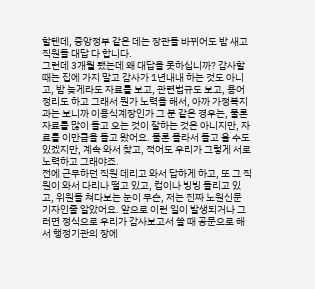할텐데, 중앙정부 같은 데는 장관들 바뀌어도 밤 새고 직원들 대답 다 합니다.
그런데 3개월 됐는데 왜 대답을 못하십니까? 감사할 때는 집에 가지 말고 감사가 1년내내 하는 것도 아니고, 밤 늦게라도 자료를 보고, 관련법규도 보고, 용어정리도 하고 그래서 뭔가 노력을 해서, 아까 가정복지과는 보니까 이용식계장인가 그 분 같은 경우는, 물론 자료를 많이 들고 오는 것이 잘하는 것은 아니지만, 자료를 이만큼을 들고 왔어요. 물론 몰라서 들고 올 수도 있겠지만, 계속 와서 찾고, 적어도 우리가 그렇게 서로 노력하고 그래야죠.
전에 근무하던 직원 데리고 와서 답하게 하고, 또 그 직원이 와서 다리나 떨고 있고, 컵이나 빙빙 돌리고 있고, 위원들 쳐다보는 눈이 무슨, 저는 진짜 노원신문 기자인줄 알았어요. 앞으로 이런 일이 발생되거나 그러면 정식으로 우리가 감사보고서 쓸 때 공문으로 해서 행정기관의 장에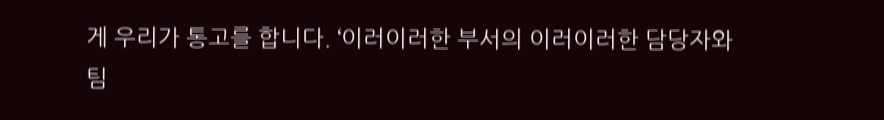게 우리가 통고를 합니다. ‘이러이러한 부서의 이러이러한 담당자와 팀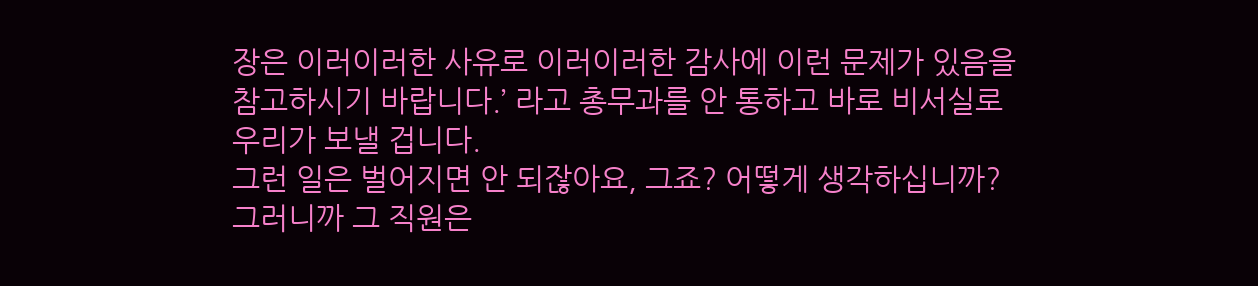장은 이러이러한 사유로 이러이러한 감사에 이런 문제가 있음을 참고하시기 바랍니다.’ 라고 총무과를 안 통하고 바로 비서실로 우리가 보낼 겁니다.
그런 일은 벌어지면 안 되잖아요, 그죠? 어떻게 생각하십니까? 그러니까 그 직원은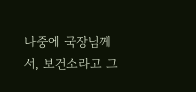나중에 국장님께서, 보건소라고 그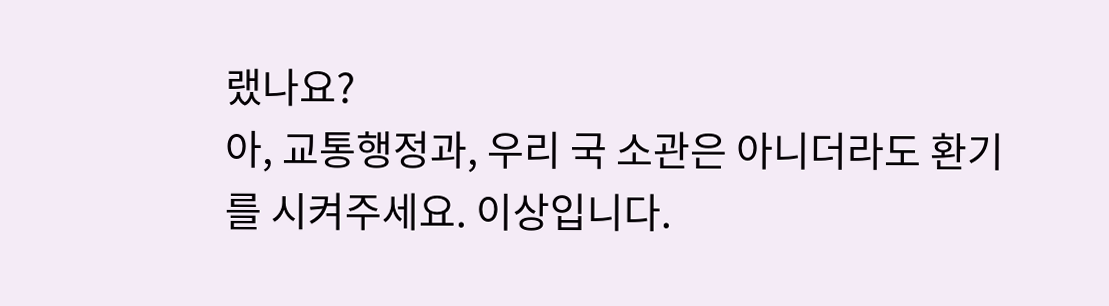랬나요?
아, 교통행정과, 우리 국 소관은 아니더라도 환기를 시켜주세요. 이상입니다.